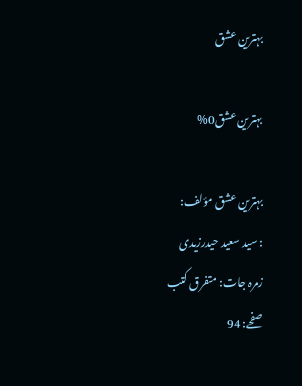بہترین عشق

بہترین عشق0%

بہترین عشق مؤلف:
: سید سعید حیدرزیدی
زمرہ جات: متفرق کتب
صفحے: 94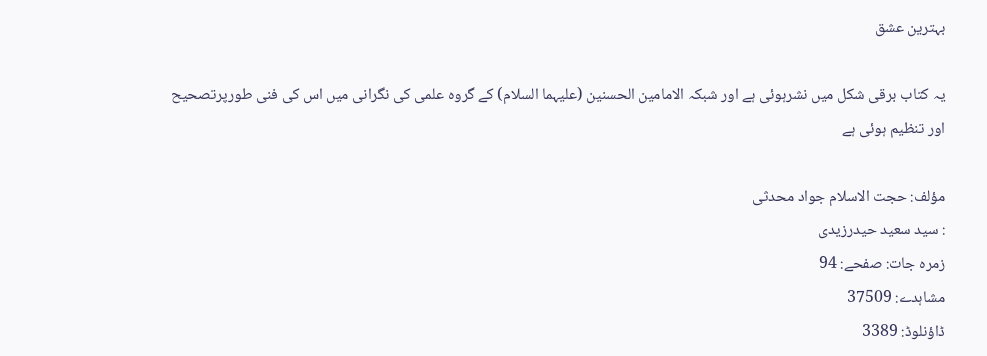بہترین عشق

یہ کتاب برقی شکل میں نشرہوئی ہے اور شبکہ الامامین الحسنین (علیہما السلام) کے گروہ علمی کی نگرانی میں اس کی فنی طورپرتصحیح اور تنظیم ہوئی ہے

مؤلف: حجت الاسلام جواد محدثی
: سید سعید حیدرزیدی
زمرہ جات: صفحے: 94
مشاہدے: 37509
ڈاؤنلوڈ: 3389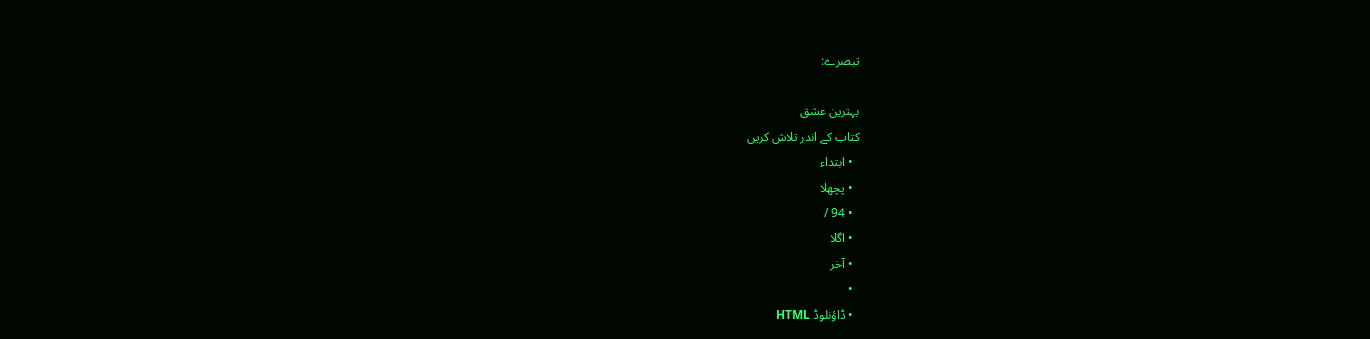تبصرے:

بہترین عشق
کتاب کے اندر تلاش کریں
  • ابتداء
  • پچھلا
  • 94 /
  • اگلا
  • آخر
  •
  • ڈاؤنلوڈ HTML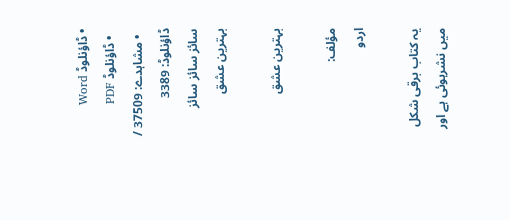• ڈاؤنلوڈ Word
  • ڈاؤنلوڈ PDF
  • مشاہدے: 37509 / ڈاؤنلوڈ: 3389
سائز سائز سائز
بہترین عشق

بہترین عشق

مؤلف:
اردو

یہ کتاب برقی شکل میں نشرہوئی ہے اور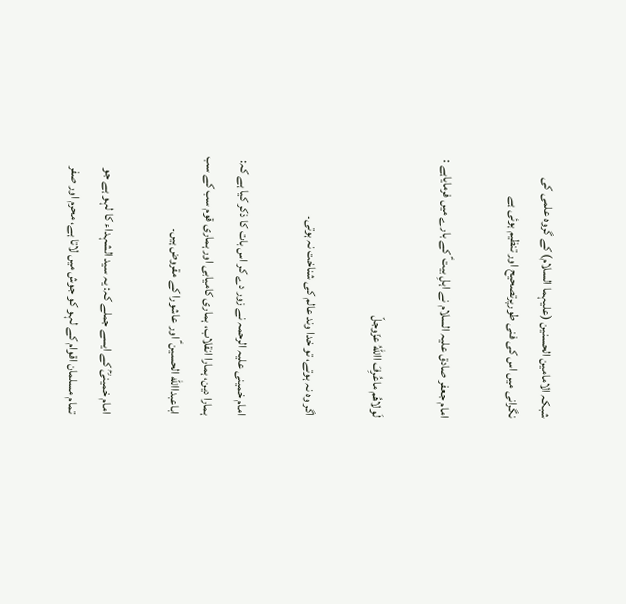شبکہ الامامین الحسنین (علیہما السلام) کے گروہ علمی کی نگرانی میں اس کی فنی طورپرتصحیح اور تنظیم ہوئی ہے

امام جعفر صادق علیہ السلام نے اہلِ بیت ؑ کے بارے میں فرمایاہے :

لَولاهُم ماعُرِفَ االلهُ عزّوجلّ

اگر وہ نہ ہوتے، تو خدا وند عالم کی شناخت نہ ہوتی۔

امام خمینی علیہ الرحمہ نے زور دے کر اس بات کا ذکر کیا ہے کہ: ہمارا دین، ہمارا انقلاب، ہماری کامیابی اور ہماری قوم سب کے سب اباعبداالله الحسین ؑ اور عاشورا کے مقروض ہیں۔

امام خمینیؒ کے ایسے جملے کہ: یہ سید الشہداء کا لہو ہے جو تمام مسلمان اقوام کے لہو کو جوش میں لاتا ہے، محرم اور صفر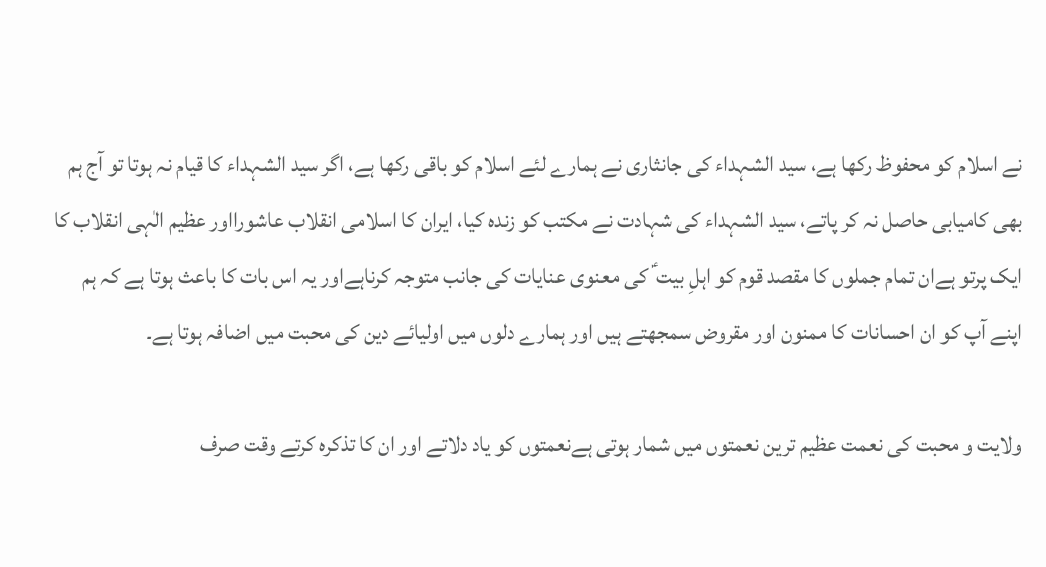نے اسلام کو محفوظ رکھا ہے، سید الشہداء کی جانثاری نے ہمارے لئے اسلام کو باقی رکھا ہے، اگر سید الشہداء کا قیام نہ ہوتا تو آج ہم بھی کامیابی حاصل نہ کر پاتے، سید الشہداء کی شہادت نے مکتب کو زندہ کیا، ایران کا اسلامی انقلاب عاشورااور عظیم الٰہی انقلاب کا ایک پرتو ہےان تمام جملوں کا مقصد قوم کو اہلِ بیت ؑ کی معنوی عنایات کی جانب متوجہ کرناہےاور یہ اس بات کا باعث ہوتا ہے کہ ہم اپنے آپ کو ان احسانات کا ممنون اور مقروض سمجھتے ہیں اور ہمارے دلوں میں اولیائے دین کی محبت میں اضافہ ہوتا ہے۔

ولایت و محبت کی نعمت عظیم ترین نعمتوں میں شمار ہوتی ہےنعمتوں کو یاد دلاتے اور ان کا تذکرہ کرتے وقت صرف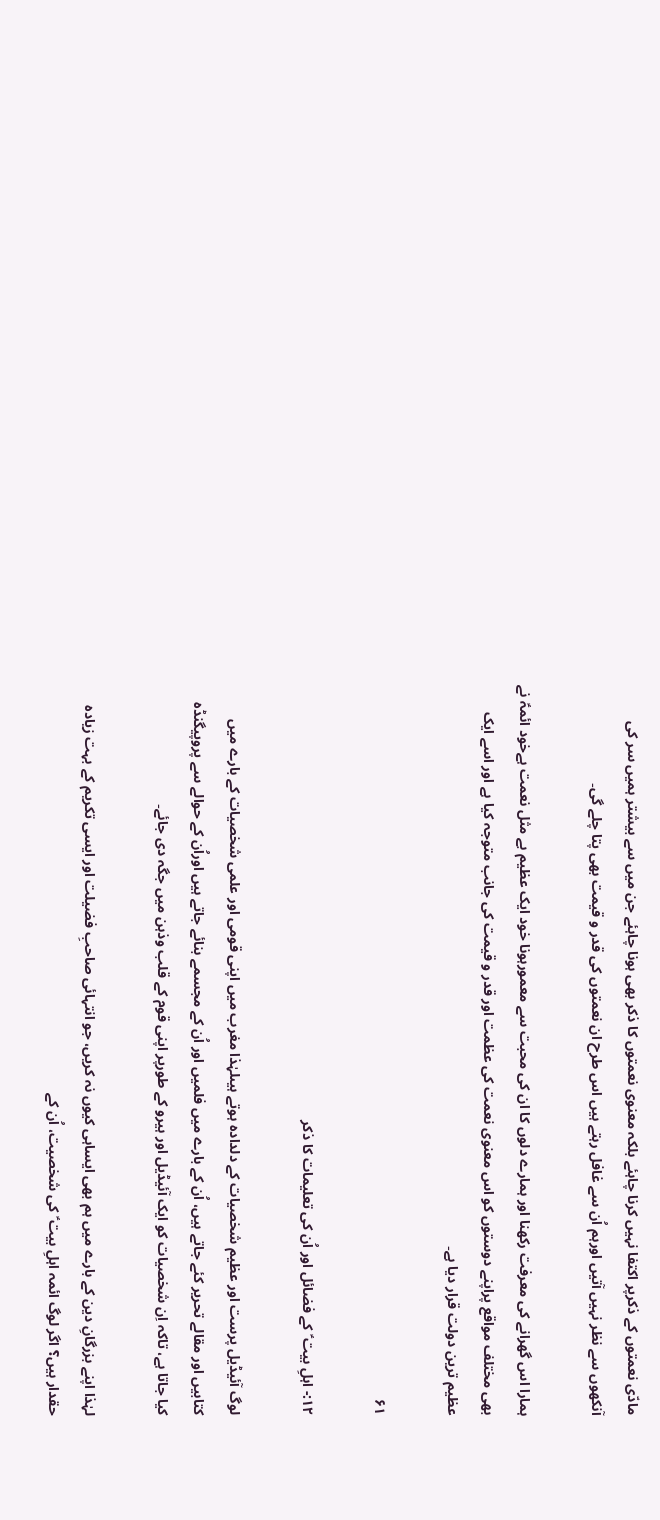مادّی نعمتوں کے ذکرپر اکتفا نہیں کرنا چاہئے بلکہ معنوی نعمتوں کا ذکر بھی ہونا چاہئے جن میں سے بیشتر ہمیں سر کی آنکھوں سے نظر نہیں آتیں اورہم اُن سے غافل رہتے ہیں اس طرح ان نعمتوں کی قدر و قیمت بھی پتا چلے گی۔

ہمارا اس گھرانے کی معرفت رکھنا اور ہمارے دلوں کا ان کی محبت سے معمورہونا خود ایک عظیم بے مثل نعمت ہےخود ائمہؑ نے بھی مختلف مواقع پراپنے دوستوں کو اس معنوی نعمت کی عظمت اور قدر و قیمت کی جانب متوجہ کیا ہے اور اسے ایک عظیم ترین دولت قرار دیا ہے۔

۶۱

۱۲:- اہلِ بیت ؑ کے فضائل اور اُن کی تعلیمات کا ذکر

لوگ آئیڈیل پرست اور عظیم شخصیات کے دلدادہ ہوتے ہیںلہٰذا مغرب میں اپنی قومی اور علمی شخصیات کے بارے میں کتابیں اور مقالے تحریر کئے جاتے ہیں، اُن کے بارے میں فلمیں اور اُن کے مجسمے بنائے جاتے ہیں اوراُن کے حوالے سے پروپیگنڈہ کیا جاتا ہے، تاکہ اِن شخصیات کو ایک آئیڈیل اور ہیرو کے طورپر اپنی قوم کے قلب وذہن میں جگہ دی جائے۔

لہٰذا اپنے بزرگانِ دین کے بارے میں ہم بھی ایساہی کیوں نہ کریں، جو انتہائی صاحبِ فضیلت اور ایسی تکریم کے بہت زیادہ حقدار ہیں؟ اگر لوگ ائمہ اہلِ بیت ؑ کی شخصیت، اُن کے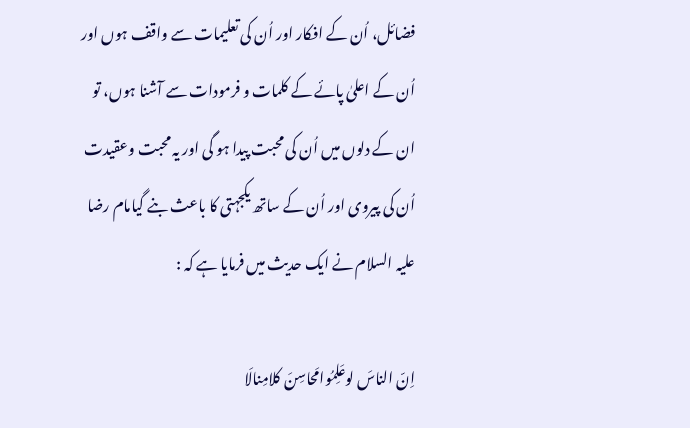فضائل، اُن کے افکار اور اُن کی تعلیمات سے واقف ہوں اور اُن کے اعلیٰ پائے کے کلمات و فرمودات سے آشنا ہوں، تو ان کے دلوں میں اُن کی محبت پیدا ہو گی اور یہ محبت وعقیدت اُن کی پیروی اور اُن کے ساتھ یکجہتی کا باعث بنے گیامام رضا علیہ السلام نے ایک حدیث میں فرمایا ہے کہ :

اِنّ الناسَ لوعَلِمُوامَحاسِنَ کلامِنالَا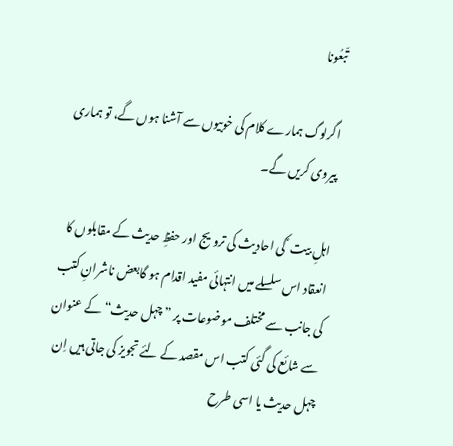تّبعُونا

اگرلوگ ہمارے کلام کی خوبیوں سے آشنا ہوں گے، تو ہماری پیروی کریں گے۔

اہلِ بیت ؑ کی احادیث کی ترویج اور حفظِ حدیث کے مقابلوں کا انعقاد اس سلسلے میں انتہائی مفید اقدام ہو گابعض ناشرانِ کتب کی جانب سے مختلف موضوعات پر ”چہل حدیث“ کے عنوان سے شائع کی گئی کتب اس مقصد کے لئے تجویز کی جاتی ہیں اِن چہل حدیث یا اسی طرح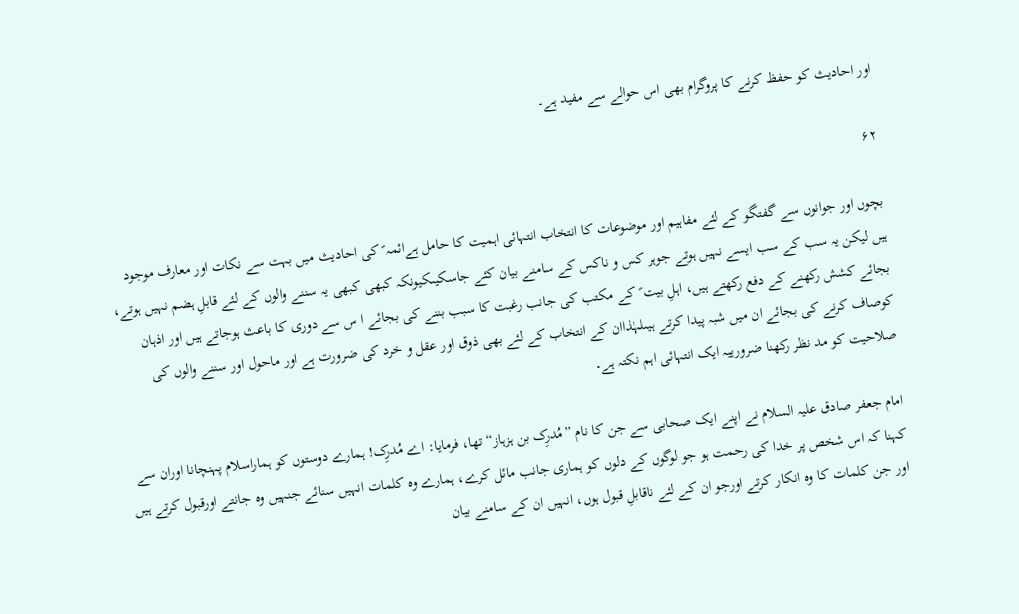اور احادیث کو حفظ کرنے کا پروگرام بھی اس حوالے سے مفید ہے۔

۶۲

بچوں اور جوانوں سے گفتگو کے لئے مفاہیم اور موضوعات کا انتخاب انتہائی اہمیت کا حامل ہےائمہ ؑ کی احادیث میں بہت سے نکات اور معارف موجود ہیں لیکن یہ سب کے سب ایسے نہیں ہوتے جوہر کس و ناکس کے سامنے بیان کئے جاسکیںکیونکہ کبھی کبھی یہ سننے والوں کے لئے قابلِ ہضم نہیں ہوتے، بجائے کشش رکھنے کے دفع رکھتے ہیں، اہلِ بیت ؑ کے مکتب کی جانب رغبت کا سبب بننے کی بجائے ا س سے دوری کا باعث ہوجاتے ہیں اور اذہان کوصاف کرنے کی بجائے ان میں شبہ پیدا کرتے ہیںلہٰذاان کے انتخاب کے لئے بھی ذوق اور عقل و خرد کی ضرورت ہے اور ماحول اور سننے والوں کی صلاحیت کو مد نظر رکھنا ضرورییہ ایک انتہائی اہم نکتہ ہے۔

امام جعفر صادق علیہ السلام نے اپنے ایک صحابی سے جن کا نام ”مُدرِک بن ہزہاز“ تھا، فرمایا: اے مُدرِک! ہمارے دوستوں کو ہماراسلام پہنچانا اوران سے کہنا کہ اس شخص پر خدا کی رحمت ہو جو لوگوں کے دلوں کو ہماری جانب مائل کرے، ہمارے وہ کلمات انہیں سنائے جنہیں وہ جانتے اورقبول کرتے ہیں اور جن کلمات کا وہ انکار کرتے اورجو ان کے لئے ناقابلِ قبول ہوں، انہیں ان کے سامنے بیان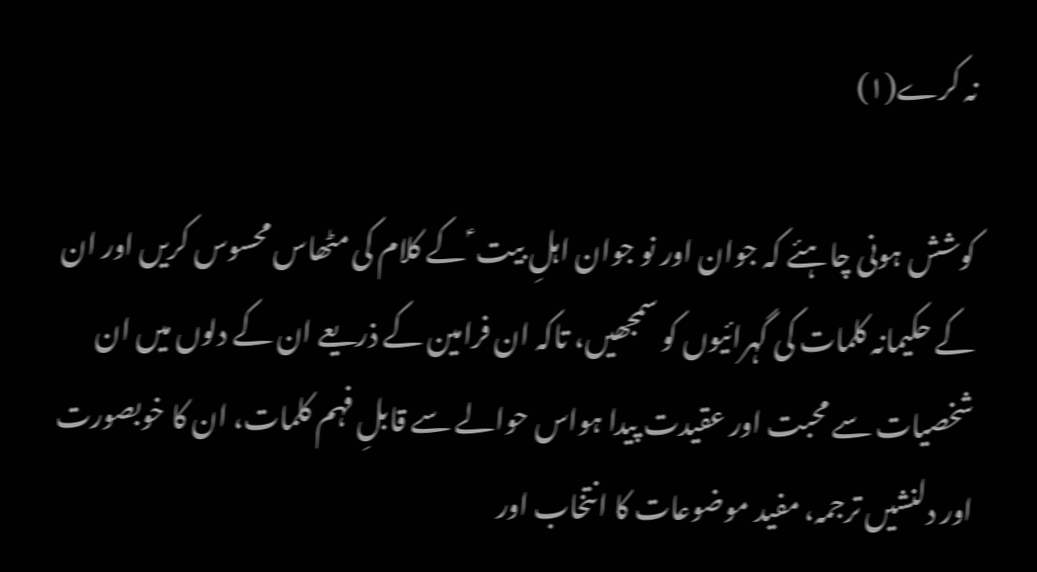نہ کرے(۱)

کوشش ہونی چاہئے کہ جوان اور نو جوان اہلِ بیت ؑ کے کلام کی مٹھاس محسوس کریں اور ان کے حکیمانہ کلمات کی گہرائیوں کو سمجھیں، تاکہ ان فرامین کے ذریعے ان کے دلوں میں ان شخصیات سے محبت اور عقیدت پیدا ہواس حوالے سے قابلِ فہم کلمات، ان کا خوبصورت اور دلنشیں ترجمہ، مفید موضوعات کا انتخاب اور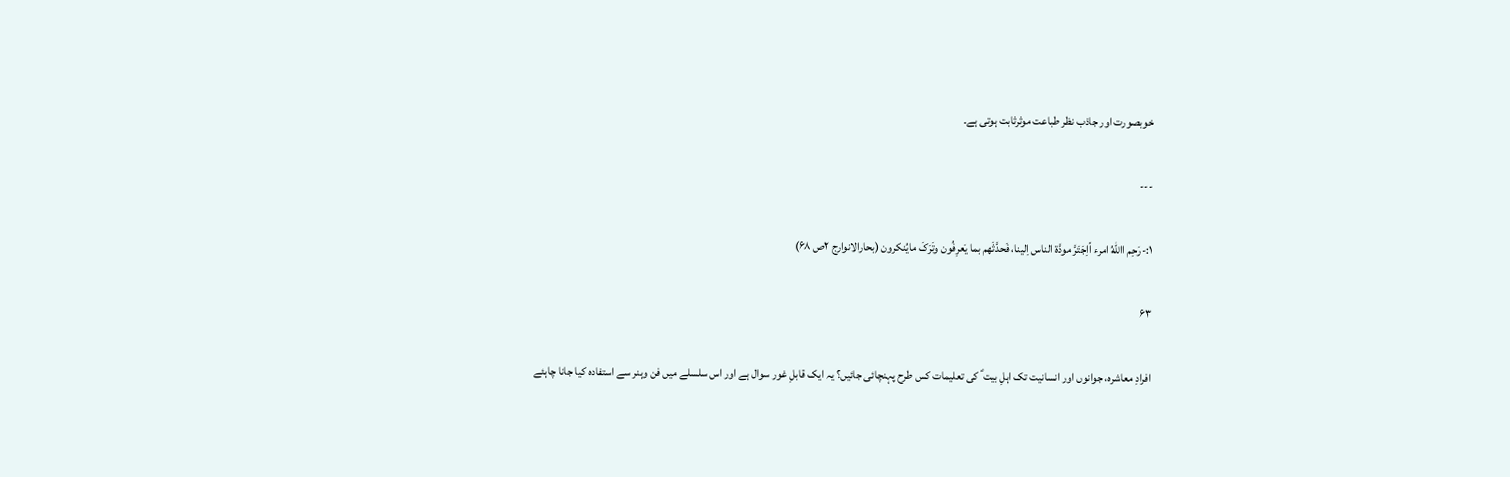خوبصورت اور جاذب نظر طباعت موثرثابت ہوتی ہے۔

---

۱:-رَحِم االلهُ امرء اًاِجَتَرَّ مودَّة الناس اِلینا، فَحدَّثَهم بما یَعرِفُون وتَرَکَ مایُنکرون (بحارالانوارج ۲ص ۶۸)

۶۳

افرادِ معاشرہ، جوانوں اور انسانیت تک اہلِ بیت ؑ کی تعلیمات کس طرح پہنچائی جائیں؟ یہ ایک قابلِ غور سوال ہے اور اس سلسلے میں فن وہنر سے استفادہ کیا جانا چاہئے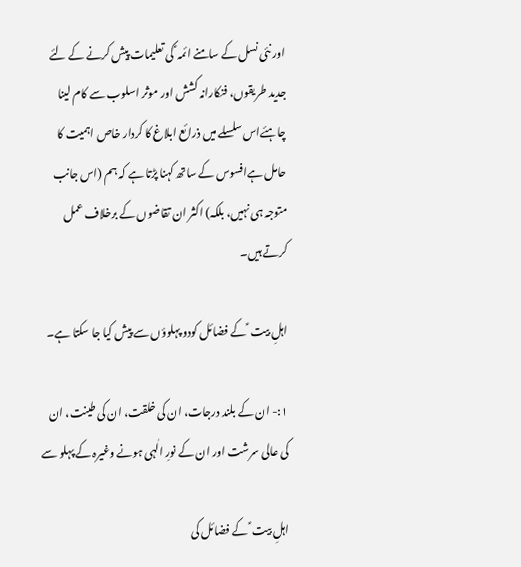اور نئی نسل کے سامنے ائمہ ؑ کی تعلیمات پیش کرنے کے لئے جدید طریقوں، فنکارانہ کشش اور موثر اسلوب سے کام لینا چاہئےاس سلسلے میں ذرائع ابلاغ کا کردار خاص اہمیت کا حامل ہےافسوس کے ساتھ کہنا پڑتا ہے کہ ہم (اس جانب متوجہ ہی نہیں، بلکہ) اکثر ان تقاضوں کے برخلاف عمل کرتے ہیں۔

اہلِ بیت ؑ کے فضائل کودو پہلوؤں سے پیش کیا جا سکتا ہے۔

۱:- ان کے بلند درجات، ان کی خلقت، ان کی طینت، ان کی عالی سرشت اور ان کے نورِ الٰہی ہونے وغیرہ کے پہلو سے

اہلِ بیت ؑ کے فضائل کی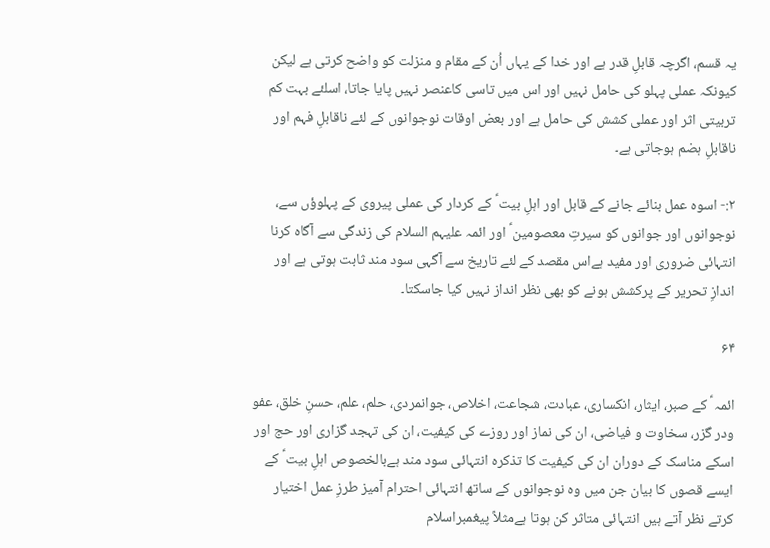یہ قسم، اگرچہ قابلِ قدر ہے اور خدا کے یہاں اُن کے مقام و منزلت کو واضح کرتی ہے لیکن کیونکہ عملی پہلو کی حامل نہیں اور اس میں تاسی کاعنصر نہیں پایا جاتا، اسلئے بہت کم تربیتی اثر اور عملی کشش کی حامل ہے اور بعض اوقات نوجوانوں کے لئے ناقابلِ فہم اور ناقابلِ ہضم ہوجاتی ہے۔

۲:- اسوہ عمل بنائے جانے کے قابل اور اہلِ بیت ؑ کے کردار کی عملی پیروی کے پہلوؤں سے، نوجوانوں اور جوانوں کو سیرتِ معصومین ؑ اور ائمہ علیہم السلام کی زندگی سے آگاہ کرنا انتہائی ضروری اور مفید ہےاس مقصد کے لئے تاریخ سے آگہی سود مند ثابت ہوتی ہے اور اندازِ تحریر کے پرکشش ہونے کو بھی نظر انداز نہیں کیا جاسکتا۔

۶۴

ائمہ ؑ کے صبر، ایثار، انکساری، عبادت، شجاعت، اخلاص، جوانمردی، حلم، علم، حسنِ خلق، عفو ودر گزر، سخاوت و فیاضی، ان کی نماز اور روزے کی کیفیت، ان کی تہجد گزاری اور حج اور اسکے مناسک کے دوران ان کی کیفیت کا تذکرہ انتہائی سود مند ہےبالخصوص اہلِ بیت ؑ کے ایسے قصوں کا بیان جن میں وہ نوجوانوں کے ساتھ انتہائی احترام آمیز طرزِ عمل اختیار کرتے نظر آتے ہیں انتہائی متاثر کن ہوتا ہےمثلاً پیغمبراسلام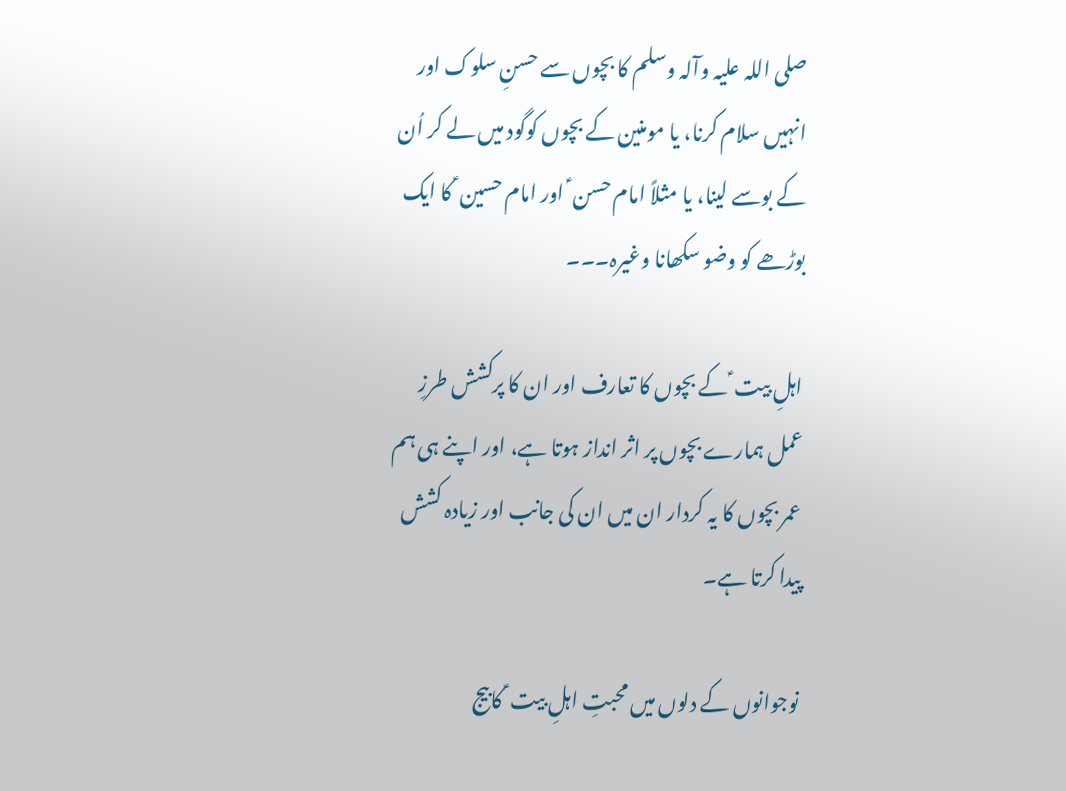صلی اللہ علیہ وآلہ وسلم کا بچوں سے حسنِ سلوک اور انہیں سلام کرنا، یا مومنین کے بچوں کوگود میں لے کر اُن کے بوسے لینا، یا مثلاً امام حسن ؑ اور امام حسین ؑ کا ایک بوڑھے کو وضو سکھانا وغیرہ۔۔۔

اہلِ بیت ؑ کے بچوں کا تعارف اور ان کا پرکشش طرزِ عمل ہمارے بچوں پر اثر انداز ہوتا ہے، اور اپنے ہی ہم عمر بچوں کا یہ کردار ان میں ان کی جانب اور زیادہ کشش پیدا کرتا ہے۔

نوجوانوں کے دلوں میں محبتِ اہلِ بیت ؑ کابیج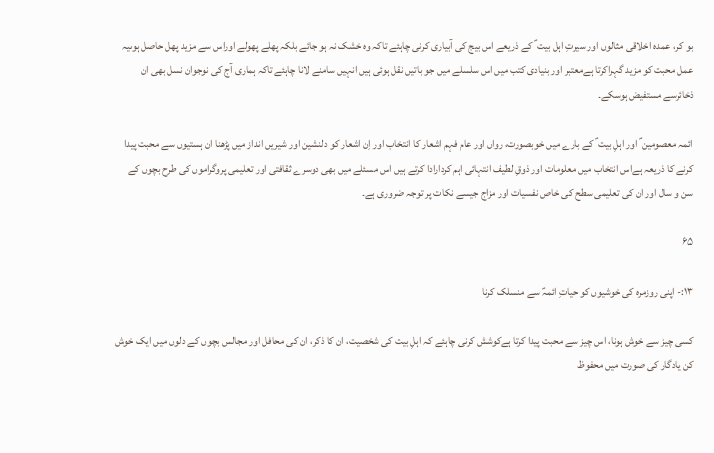بو کر، عمدہ اخلاقی مثالوں اور سیرتِ اہل بیت ؑ کے ذریعے اس بیج کی آبیاری کرنی چاہئے تاکہ وہ خشک نہ ہو جائے بلکہ پھلے پھولے اوراس سے مزید پھل حاصل ہوںیہ عمل محبت کو مزید گہراکرتا ہےمعتبر اور بنیادی کتب میں اس سلسلے میں جو باتیں نقل ہوئی ہیں انہیں سامنے لانا چاہئے تاکہ ہماری آج کی نوجوان نسل بھی ان ذخائرسے مستفیض ہوسکے۔

ائمہ معصومین ؑ اور اہلِ بیت ؑ کے بارے میں خوبصورت، رواں اور عام فہم اشعار کا انتخاب اور اِن اشعار کو دلنشین اور شیریں انداز میں پڑھنا ان ہستیوں سے محبت پیدا کرنے کا ذریعہ ہےاس انتخاب میں معلومات اور ذوقِ لطیف انتہائی اہم کردارادا کرتے ہیں اس مسئلے میں بھی دوسرے ثقافتی اور تعلیمی پروگراموں کی طرح بچوں کے سن و سال اور ان کی تعلیمی سطح کی خاص نفسیات اور مزاج جیسے نکات پر توجہ ضروری ہے۔

۶۵

۱۳:- اپنی روزمرہ کی خوشیوں کو حیاتِ ائمہؑ سے منسلک کرنا

کسی چیز سے خوش ہونا، اس چیز سے محبت پیدا کرتا ہےکوشش کرنی چاہئے کہ اہلِ بیت کی شخصیت، ان کا ذکر، ان کی محافل اور مجالس بچوں کے دلوں میں ایک خوش کن یادگار کی صورت میں محفوظ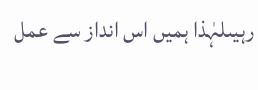رہیںلہٰذا ہمیں اس انداز سے عمل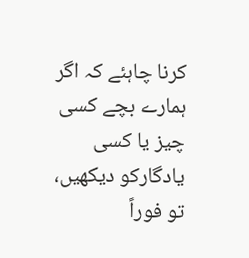کرنا چاہئے کہ اگر ہمارے بچے کسی چیز یا کسی یادگارکو دیکھیں، تو فوراً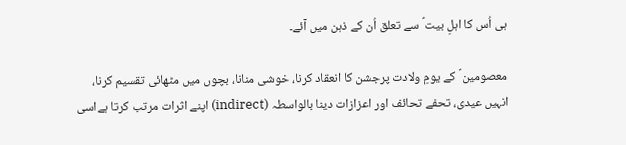ہی اُس کا اہلِ بیت ؑ سے تعلق اُن کے ذہن میں آئے۔

معصومین ؑ کے یومِ ولادت پرجشن کا انعقاد کرنا، خوشی منانا، بچوں میں مٹھائی تقسیم کرنا، انہیں عیدی، تحفے تحائف اور اعزازات دینا بالواسطہ (indirect) اپنے اثرات مرتب کرتا ہےاسی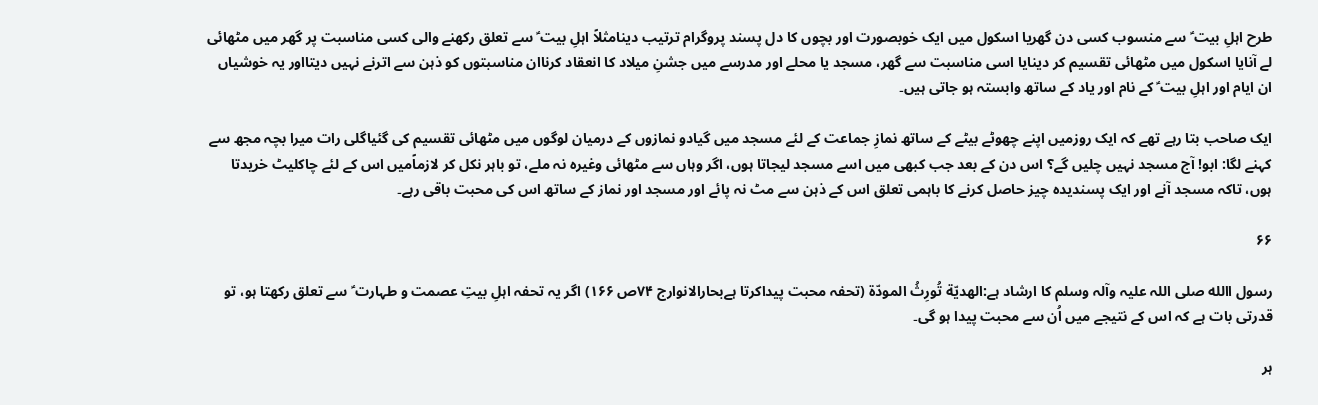طرح اہلِ بیت ؑ سے منسوب کسی دن گھریا اسکول میں ایک خوبصورت اور بچوں کا دل پسند پروگرام ترتیب دینامثلاً اہلِ بیت ؑ سے تعلق رکھنے والی کسی مناسبت پر گھر میں مٹھائی لے آنایا اسکول میں مٹھائی تقسیم کر دینایا اسی مناسبت سے گھر، مسجد یا محلے اور مدرسے میں جشنِ میلاد کا انعقاد کرناان مناسبتوں کو ذہن سے اترنے نہیں دیتااور یہ خوشیاں ان ایام اور اہلِ بیت ؑ کے نام اور یاد کے ساتھ وابستہ ہو جاتی ہیں۔

ایک صاحب بتا رہے تھے کہ ایک روزمیں اپنے چھوٹے بیٹے کے ساتھ نمازِ جماعت کے لئے مسجد میں گیادو نمازوں کے درمیان لوگوں میں مٹھائی تقسیم کی گئیاگلی رات میرا بچہ مجھ سے کہنے لگا: ابو! آج مسجد نہیں چلیں گے؟ اس دن کے بعد جب کبھی میں اسے مسجد لیجاتا ہوں، اگر وہاں سے مٹھائی وغیرہ نہ ملے، تو باہر نکل کر لازماًمیں اس کے لئے چاکلیٹ خریدتا ہوں، تاکہ مسجد آنے اور ایک پسندیدہ چیز حاصل کرنے کا باہمی تعلق اس کے ذہن سے مٹ نہ پائے اور مسجد اور نماز کے ساتھ اس کی محبت باقی رہے۔

۶۶

رسول االله صلی اللہ علیہ وآلہ وسلم کا ارشاد ہے:الهدیّة تُورِثُ المودّة (تحفہ محبت پیداکرتا ہےبحارالانوارج ۷۴ص ۱۶۶) اگر یہ تحفہ اہلِ بیتِ عصمت و طہارت ؑ سے تعلق رکھتا ہو، تو قدرتی بات ہے کہ اس کے نتیجے میں اُن سے محبت پیدا ہو گی۔

ہر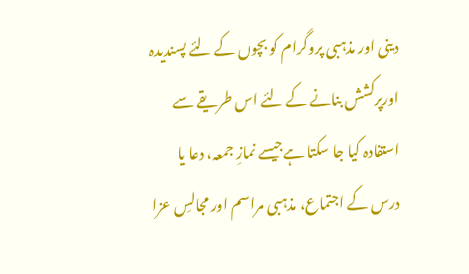دینی اور مذہبی پروگرام کو بچوں کے لئے پسندیدہ اورپرکشش بنانے کے لئے اس طریقے سے استفادہ کیا جا سکتا ہےجیسے نمازِ جمعہ، دعا یا درس کے اجتماع، مذہبی مراسم اور مجالسِ عزا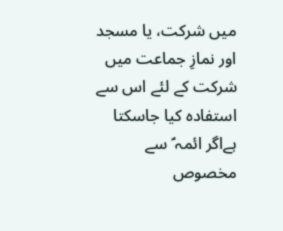میں شرکت، یا مسجد اور نمازِ جماعت میں شرکت کے لئے اس سے استفادہ کیا جاسکتا ہےاگر ائمہ ؑ سے مخصوص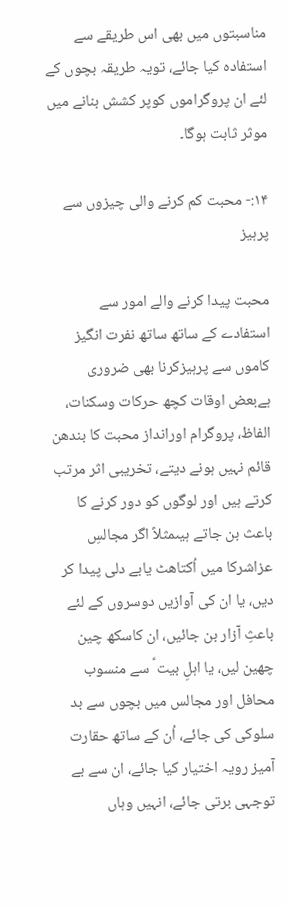مناسبتوں میں بھی اس طریقے سے استفادہ کیا جائے، تویہ طریقہ بچوں کے لئے ان پروگراموں کوپر کشش بنانے میں موثر ثابت ہوگا۔

۱۴:- محبت کم کرنے والی چیزوں سے پرہیز

محبت پیدا کرنے والے امور سے استفادے کے ساتھ ساتھ نفرت انگیز کاموں سے پرہیزکرنا بھی ضروری ہےبعض اوقات کچھ حرکات وسکنات، الفاظ، پروگرام اورانداز محبت کا بندھن قائم نہیں ہونے دیتے، تخریبی اثر مرتب کرتے ہیں اور لوگوں کو دور کرنے کا باعث بن جاتے ہیںمثلاً اگر مجالسِ عزاشرکا میں اُکتاھٹ یابے دلی پیدا کر دیں، یا ان کی آوازیں دوسروں کے لئے باعثِ آزار بن جائیں، ان کاسکھ چین چھین لیں، یا اہلِ بیت ؑ سے منسوب محافل اور مجالس میں بچوں سے بد سلوکی کی جائے، اُن کے ساتھ حقارت آمیز رویہ اختیار کیا جائے، ان سے بے توجہی برتی جائے، انہیں وہاں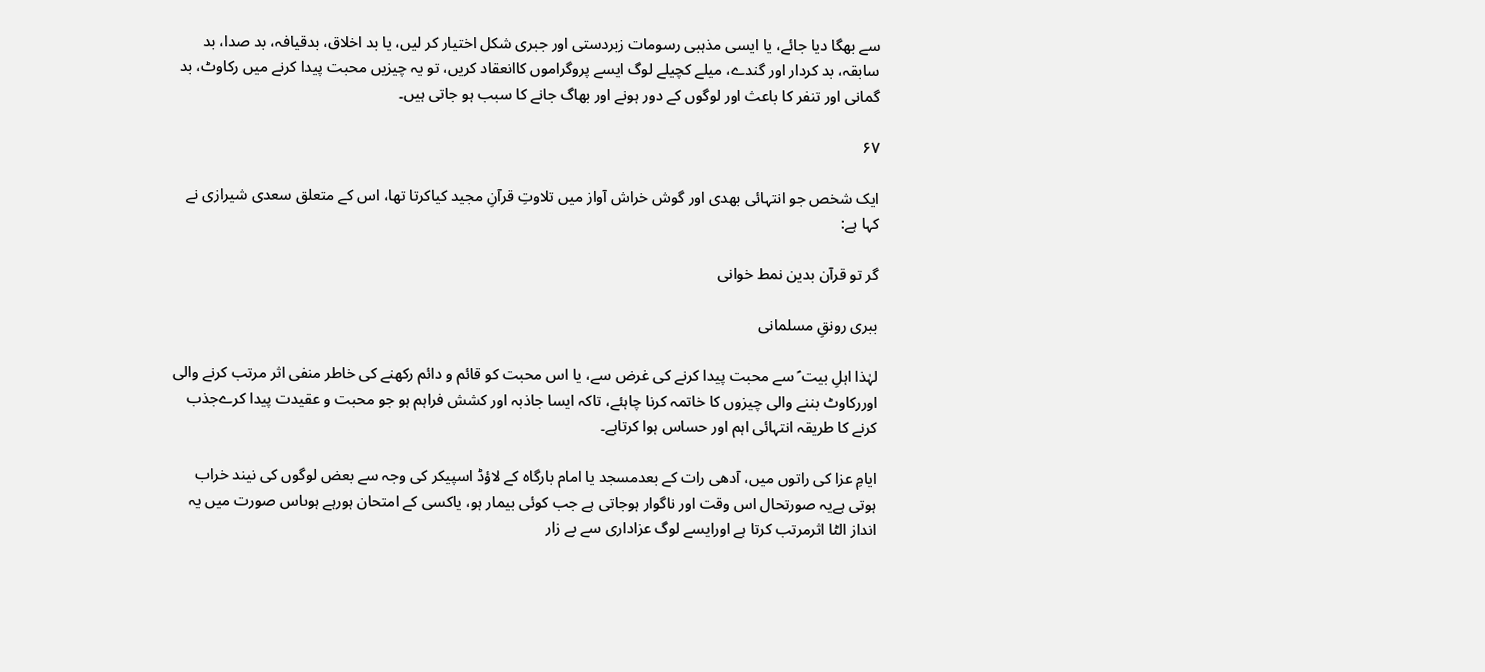سے بھگا دیا جائے، یا ایسی مذہبی رسومات زبردستی اور جبری شکل اختیار کر لیں، یا بد اخلاق، بدقیافہ، بد صدا، بد سابقہ، بد کردار اور گندے، میلے کچیلے لوگ ایسے پروگراموں کاانعقاد کریں، تو یہ چیزیں محبت پیدا کرنے میں رکاوٹ، بد گمانی اور تنفر کا باعث اور لوگوں کے دور ہونے اور بھاگ جانے کا سبب ہو جاتی ہیں۔

۶۷

ایک شخص جو انتہائی بھدی اور گوش خراش آواز میں تلاوتِ قرآنِ مجید کیاکرتا تھا، اس کے متعلق سعدی شیرازی نے کہا ہے:

گر تو قرآن بدین نمط خوانی

ببری رونقِ مسلمانی

لہٰذا اہلِ بیت ؑ سے محبت پیدا کرنے کی غرض سے، یا اس محبت کو قائم و دائم رکھنے کی خاطر منفی اثر مرتب کرنے والی اوررکاوٹ بننے والی چیزوں کا خاتمہ کرنا چاہئے، تاکہ ایسا جاذبہ اور کشش فراہم ہو جو محبت و عقیدت پیدا کرےجذب کرنے کا طریقہ انتہائی اہم اور حساس ہوا کرتاہے۔

ایامِ عزا کی راتوں میں، آدھی رات کے بعدمسجد یا امام بارگاہ کے لاؤڈ اسپیکر کی وجہ سے بعض لوگوں کی نیند خراب ہوتی ہےیہ صورتحال اس وقت اور ناگوار ہوجاتی ہے جب کوئی بیمار ہو، یاکسی کے امتحان ہورہے ہوںاس صورت میں یہ انداز الٹا اثرمرتب کرتا ہے اورایسے لوگ عزاداری سے بے زار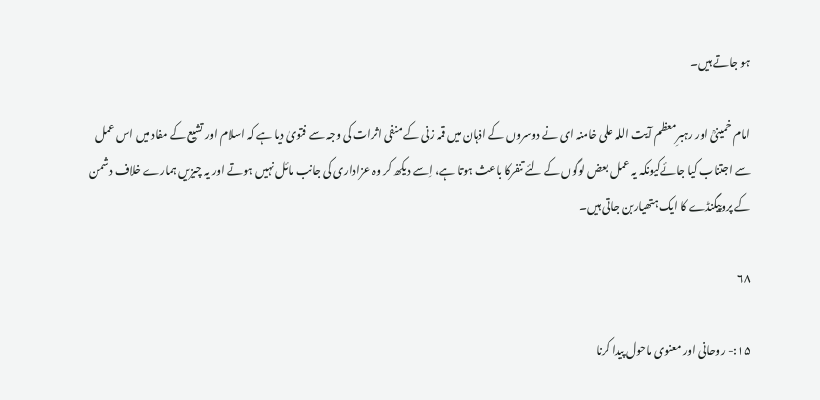ہو جاتے ہیں۔

امام خمینیؒ اور رہبرِمعظم آیت اللہ علی خامنہ ای نے دوسروں کے اذہان میں قمہ زنی کے منفی اثرات کی وجہ سے فتویٰ دیا ہے کہ اسلام اور تشیع کے مفاد میں اس عمل سے اجتناب کیا جائےکیونکہ یہ عمل بعض لوگوں کے لئے تنفرکا باعث ہوتا ہے، اِسے دیکھ کر وہ عزاداری کی جانب مائل نہیں ہوتے اور یہ چیزیں ہمارے خلاف دشمن کے پروپیگنڈے کا ایک ہتھیاربن جاتی ہیں۔

۶۸

۱۵:- روحانی اور معنوی ماحول پیدا کرنا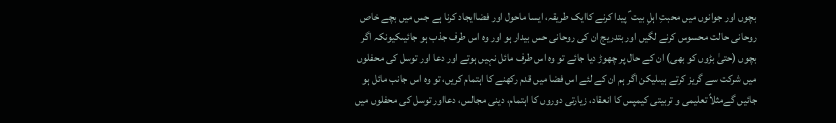بچوں اور جوانوں میں محبتِ اہلِ بیت ؑ پیدا کرنے کاایک طریقہ، ایسا ماحول اور فضاایجاد کرنا ہے جس میں بچے خاص روحانی حالت محسوس کرنے لگیں اور بتدریج ان کی روحانی حس بیدار ہو اور وہ اس طرف جذب ہو جائیںکیونکہ اگر بچوں (حتیٰ بڑوں کو بھی) ان کے حال پر چھوڑ دیا جائے تو وہ اس طرف مائل نہیں ہوتے اور دعا اور توسل کی محفلوں میں شرکت سے گریز کرتے ہیںلیکن اگر ہم ان کے لئے اس فضا میں قدم رکھنے کا اہتمام کریں، تو وہ اس جانب مائل ہو جائیں گےمثلاً تعلیمی و تربیتی کیمپس کا انعقاد، زیارتی دوروں کا اہتمام، دینی مجالس، دعااور توسل کی محفلوں میں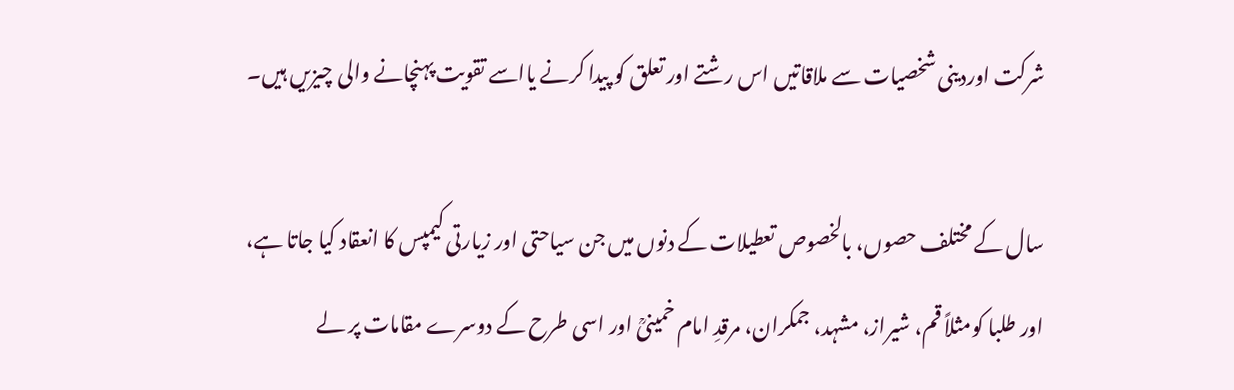شرکت اوردینی شخصیات سے ملاقاتیں اس رشتے اور تعلق کو پیدا کرنے یااسے تقویت پہنچانے والی چیزیں ہیں۔

سال کے مختلف حصوں، بالخصوص تعطیلات کے دنوں میں جن سیاحتی اور زیارتی کیمپس کا انعقاد کیا جاتا ہے، اور طلبا کومثلاً قم، شیراز، مشہد، جمکران، مرقدِ امام خمینیؒ اور اسی طرح کے دوسرے مقامات پر لے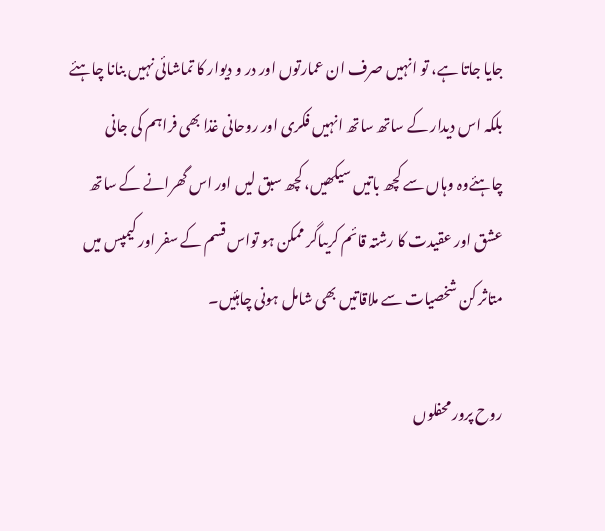جایا جاتا ہے، تو انہیں صرف ان عمارتوں اور در و دیوار کا تماشائی نہیں بنانا چاہئے بلکہ اس دیدار کے ساتھ ساتھ انہیں فکری اور روحانی غذا بھی فراہم کی جانی چاہئےوہ وہاں سے کچھ باتیں سیکھیں، کچھ سبق لیں اور اس گھرانے کے ساتھ عشق اور عقیدت کا رشتہ قائم کریںاگر ممکن ہو تواس قسم کے سفر اور کیمپس میں متاثر کن شخصیات سے ملاقاتیں بھی شامل ہونی چاہئیں۔

روح پرور محفلوں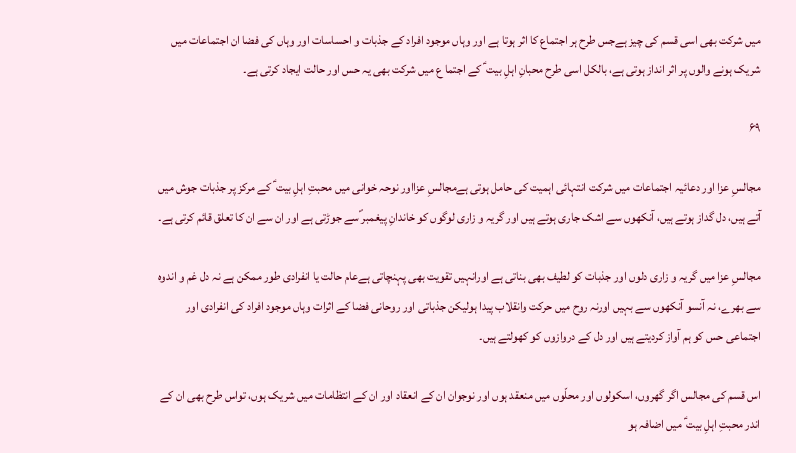میں شرکت بھی اسی قسم کی چیز ہےجس طرح ہر اجتماع کا اثر ہوتا ہے اور وہاں موجود افراد کے جذبات و احساسات اور وہاں کی فضا ان اجتماعات میں شریک ہونے والوں پر اثر انداز ہوتی ہے، بالکل اسی طرح محبانِ اہلِ بیت ؑ کے اجتما ع میں شرکت بھی یہ حس اور حالت ایجاد کرتی ہے۔

۶۹

مجالسِ عزا اور دعائیہ اجتماعات میں شرکت انتہائی اہمیت کی حامل ہوتی ہےمجالسِ عزااور نوحہ خوانی میں محبتِ اہلِ بیت ؑ کے مرکز پر جذبات جوش میں آتے ہیں، دل گداز ہوتے ہیں، آنکھوں سے اشک جاری ہوتے ہیں اور گریہ و زاری لوگوں کو خاندانِ پیغمبر ؐسے جوڑتی ہے اور ان سے ان کا تعلق قائم کرتی ہے۔

مجالسِ عزا میں گریہ و زاری دلوں اور جذبات کو لطیف بھی بناتی ہے اورانہیں تقویت بھی پہنچاتی ہےعام حالت یا انفرادی طور ممکن ہے نہ دل غم و اندوہ سے بھرے، نہ آنسو آنکھوں سے بہیں اورنہ روح میں حرکت وانقلاب پیدا ہولیکن جذباتی اور روحانی فضا کے اثرات وہاں موجود افراد کی انفرادی اور اجتماعی حس کو ہم آواز کردیتے ہیں اور دل کے دروازوں کو کھولتے ہیں۔

اس قسم کی مجالس اگر گھروں، اسکولوں اور محلّوں میں منعقد ہوں اور نوجوان ان کے انعقاد اور ان کے انتظامات میں شریک ہوں، تواس طرح بھی ان کے اندر محبتِ اہلِ بیت ؑ میں اضافہ ہو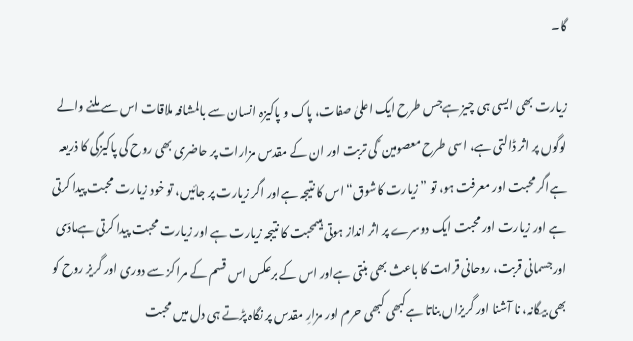گا۔

زیارت بھی ایسی ہی چیز ہےجس طرح ایک اعلیٰ صفات، پاک و پاکیزہ انسان سے بالمشافہ ملاقات اس سے ملنے والے لوگوں پر اثر ڈالتی ہے، اسی طرح معصومین ؑ کی تربت اور ان کے مقدس مزارات پر حاضری بھی روح کی پاکیزگی کا ذریعہ ہےاگر محبت اور معرفت ہو، تو ”زیارت کاشوق“ اس کا نتیجہ ہےاور اگر زیارت پر جائیں، تو خود زیارت محبت پیدا کرتی ہے اور زیارت اور محبت ایک دوسرے پر اثر انداز ہوتی ہیںمحبت کا نتیجہ زیارت ہے اور زیارت محبت پیدا کرتی ہےمادّی اورجسمانی قربت، روحانی قرابت کا باعث بھی بنتی ہےاور اس کے برعکس اس قسم کے مراکز سے دوری اور گریز روح کو بھی بیگانہ، نا آشنا اور گریزاں بناتا ہےکبھی کبھی حرم اور مزارِ مقدس پر نگاہ پڑتے ہی دل میں محبت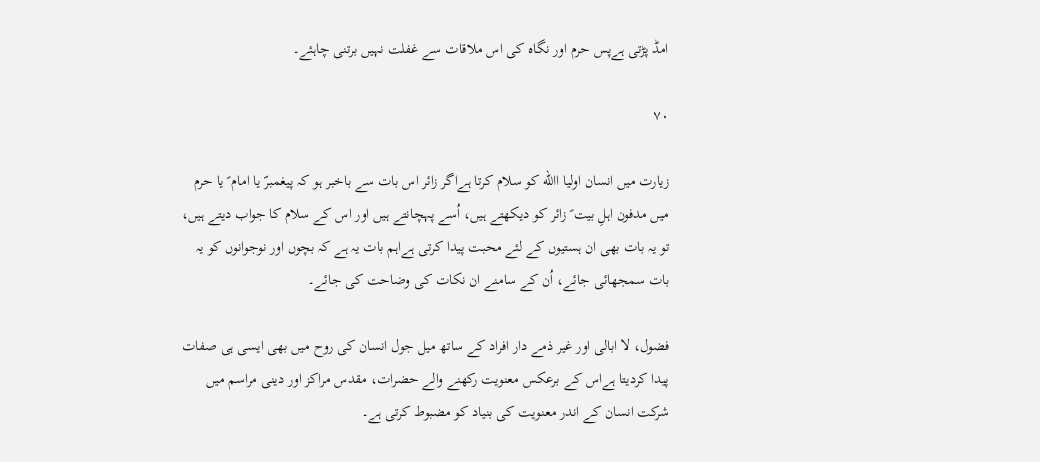امڈ پڑتی ہےپس حرم اور نگاہ کی اس ملاقات سے غفلت نہیں برتنی چاہئے۔

۷۰

زیارت میں انسان اولیا االله کو سلام کرتا ہےاگر زائر اس بات سے باخبر ہو کہ پیغمبرؐ یا امام ؑ یا حرم میں مدفون اہلِ بیت ؑ زائر کو دیکھتے ہیں، اُسے پہچانتے ہیں اور اس کے سلام کا جواب دیتے ہیں، تو یہ بات بھی ان ہستیوں کے لئے محبت پیدا کرتی ہےاہم بات یہ ہے کہ بچوں اور نوجوانوں کو یہ بات سمجھائی جائے، اُن کے سامنے ان نکات کی وضاحت کی جائے۔

فضول، لا ابالی اور غیر ذمے دار افراد کے ساتھ میل جول انسان کی روح میں بھی ایسی ہی صفات پیدا کردیتا ہےاس کے برعکس معنویت رکھنے والے حضرات، مقدس مراکز اور دینی مراسم میں شرکت انسان کے اندر معنویت کی بنیاد کو مضبوط کرتی ہے۔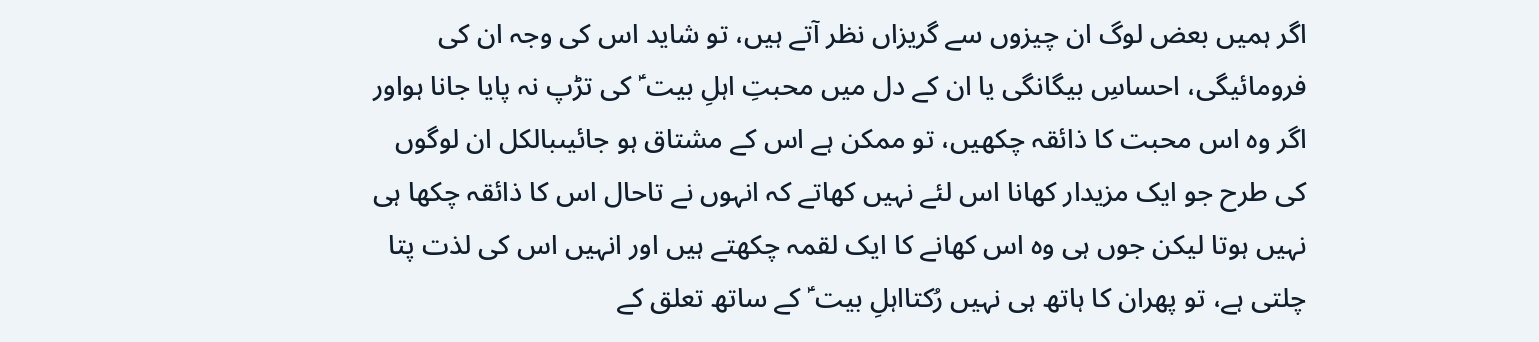اگر ہمیں بعض لوگ ان چیزوں سے گریزاں نظر آتے ہیں، تو شاید اس کی وجہ ان کی فرومائیگی، احساسِ بیگانگی یا ان کے دل میں محبتِ اہلِ بیت ؑ کی تڑپ نہ پایا جانا ہواور اگر وہ اس محبت کا ذائقہ چکھیں، تو ممکن ہے اس کے مشتاق ہو جائیںبالکل ان لوگوں کی طرح جو ایک مزیدار کھانا اس لئے نہیں کھاتے کہ انہوں نے تاحال اس کا ذائقہ چکھا ہی نہیں ہوتا لیکن جوں ہی وہ اس کھانے کا ایک لقمہ چکھتے ہیں اور انہیں اس کی لذت پتا چلتی ہے، تو پھران کا ہاتھ ہی نہیں رُکتااہلِ بیت ؑ کے ساتھ تعلق کے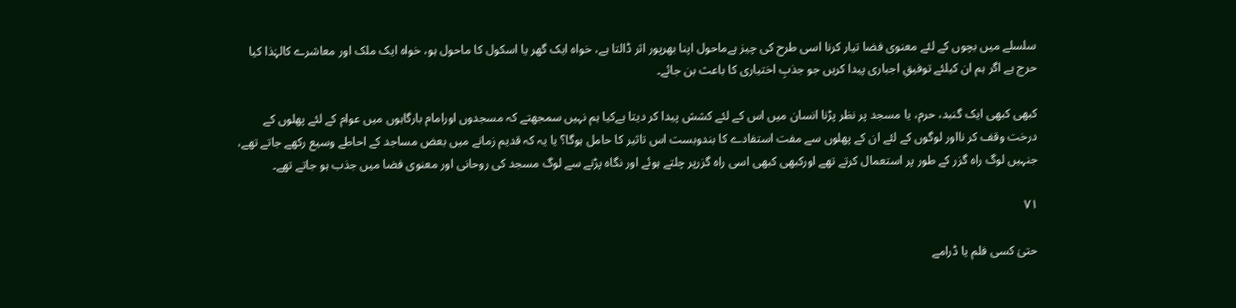سلسلے میں بچوں کے لئے معنوی فضا تیار کرنا اسی طرح کی چیز ہےماحول اپنا بھرپور اثر ڈالتا ہے، خواہ ایک گھر یا اسکول کا ماحول ہو، خواہ ایک ملک اور معاشرے کالہٰذا کیا حرج ہے اگر ہم ان کیلئے توفیقِ اجباری پیدا کریں جو جذبِ اختیاری کا باعث بن جائے۔

کبھی کبھی ایک گنبد، حرم، یا مسجد پر نظر پڑنا انسان میں اس کے لئے کشش پیدا کر دیتا ہےکیا ہم نہیں سمجھتے کہ مسجدوں اورامام بارگاہوں میں عوام کے لئے پھلوں کے درخت وقف کر نااور لوگوں کے لئے ان کے پھلوں سے مفت استفادے کا بندوبست اس تاثیر کا حامل ہوگا؟ یا یہ کہ قدیم زمانے میں بعض مساجد کے احاطے وسیع رکھے جاتے تھے، جنہیں لوگ راہ گزر کے طور پر استعمال کرتے تھے اورکبھی کبھی اسی راہ گزرپر چلتے ہوئے اور نگاہ پڑنے سے لوگ مسجد کی روحانی اور معنوی فضا میں جذب ہو جاتے تھے۔

۷۱

حتیٰ کسی فلم یا ڈرامے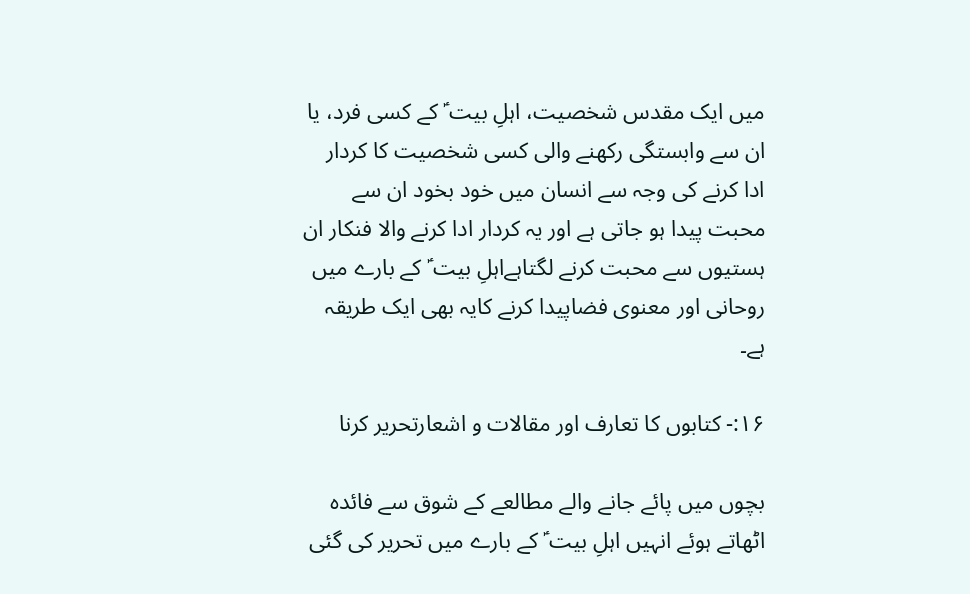میں ایک مقدس شخصیت، اہلِ بیت ؑ کے کسی فرد، یا ان سے وابستگی رکھنے والی کسی شخصیت کا کردار ادا کرنے کی وجہ سے انسان میں خود بخود ان سے محبت پیدا ہو جاتی ہے اور یہ کردار ادا کرنے والا فنکار ان ہستیوں سے محبت کرنے لگتاہےاہلِ بیت ؑ کے بارے میں روحانی اور معنوی فضاپیدا کرنے کایہ بھی ایک طریقہ ہے۔

۱۶:- کتابوں کا تعارف اور مقالات و اشعارتحریر کرنا

بچوں میں پائے جانے والے مطالعے کے شوق سے فائدہ اٹھاتے ہوئے انہیں اہلِ بیت ؑ کے بارے میں تحریر کی گئی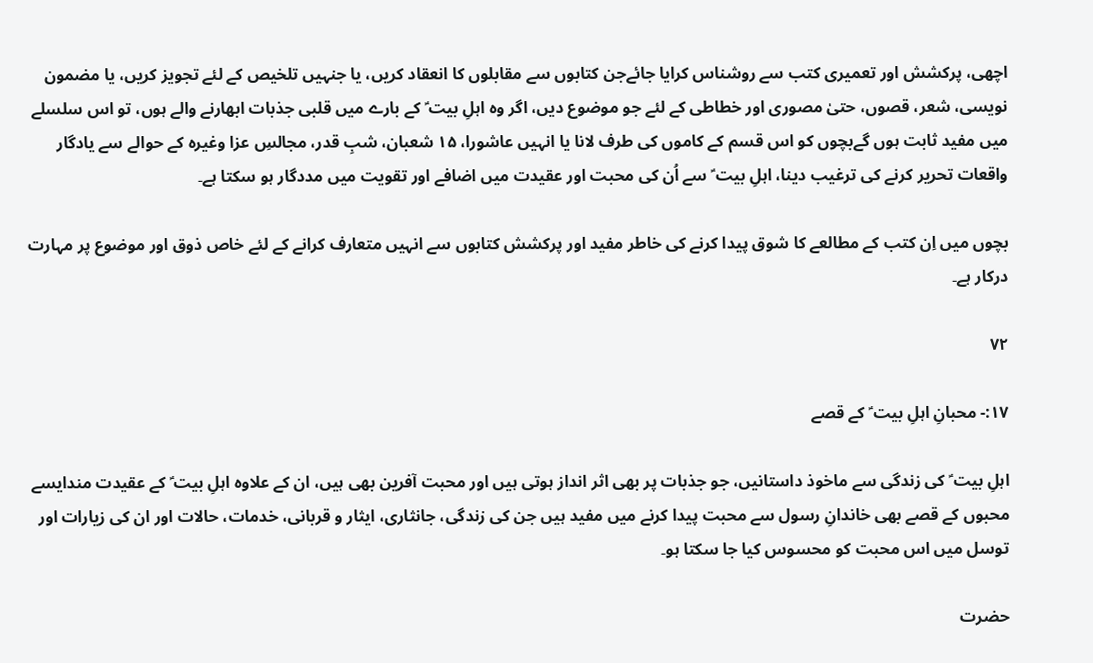اچھی، پرکشش اور تعمیری کتب سے روشناس کرایا جائےجن کتابوں سے مقابلوں کا انعقاد کریں، یا جنہیں تلخیص کے لئے تجویز کریں، یا مضمون نویسی، شعر، قصوں، حتیٰ مصوری اور خطاطی کے لئے جو موضوع دیں، اگر وہ اہلِ بیت ؑ کے بارے میں قلبی جذبات ابھارنے والے ہوں، تو اس سلسلے میں مفید ثابت ہوں گےبچوں کو اس قسم کے کاموں کی طرف لانا یا انہیں عاشورا، ۱۵ شعبان، شبِ قدر، مجالسِ عزا وغیرہ کے حوالے سے یادگار واقعات تحریر کرنے کی ترغیب دینا، اہلِ بیت ؑ سے اُن کی محبت اور عقیدت میں اضافے اور تقویت میں مددگار ہو سکتا ہے۔

بچوں میں اِن کتب کے مطالعے کا شوق پیدا کرنے کی خاطر مفید اور پرکشش کتابوں سے انہیں متعارف کرانے کے لئے خاص ذوق اور موضوع پر مہارت درکار ہے۔

۷۲

۱۷:- محبانِ اہلِ بیت ؑ کے قصے

اہلِ بیت ؑ کی زندگی سے ماخوذ داستانیں، جو جذبات پر بھی اثر انداز ہوتی ہیں اور محبت آفرین بھی ہیں، ان کے علاوہ اہلِ بیت ؑ کے عقیدت مندایسے محبوں کے قصے بھی خاندانِ رسول سے محبت پیدا کرنے میں مفید ہیں جن کی زندگی، جانثاری، ایثار و قربانی، خدمات، حالات اور ان کی زیارات اور توسل میں اس محبت کو محسوس کیا جا سکتا ہو۔

حضرت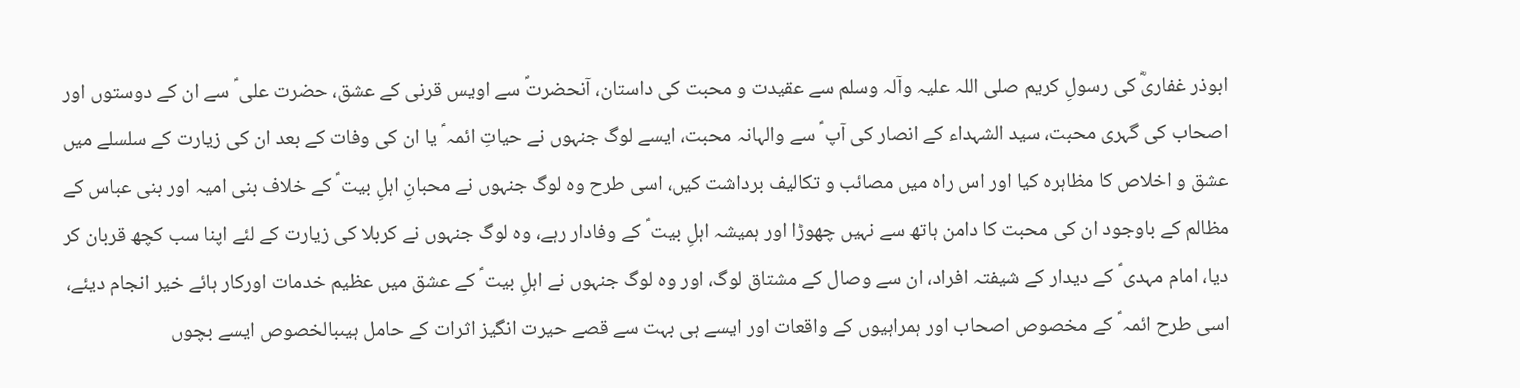ابوذر غفاریؓ کی رسولِ کریم صلی اللہ علیہ وآلہ وسلم سے عقیدت و محبت کی داستان، آنحضرتؐ سے اویس قرنی کے عشق، حضرت علی ؑ سے ان کے دوستوں اور اصحاب کی گہری محبت، سید الشہداء کے انصار کی آپ ؑ سے والہانہ محبت، ایسے لوگ جنہوں نے حیاتِ ائمہ ؑ یا ان کی وفات کے بعد ان کی زیارت کے سلسلے میں عشق و اخلاص کا مظاہرہ کیا اور اس راہ میں مصائب و تکالیف برداشت کیں، اسی طرح وہ لوگ جنہوں نے محبانِ اہلِ بیت ؑ کے خلاف بنی امیہ اور بنی عباس کے مظالم کے باوجود ان کی محبت کا دامن ہاتھ سے نہیں چھوڑا اور ہمیشہ اہلِ بیت ؑ کے وفادار رہے، وہ لوگ جنہوں نے کربلا کی زیارت کے لئے اپنا سب کچھ قربان کر دیا، امام مہدی ؑ کے دیدار کے شیفتہ افراد، ان سے وصال کے مشتاق لوگ، اور وہ لوگ جنہوں نے اہلِ بیت ؑ کے عشق میں عظیم خدمات اورکار ہائے خیر انجام دیئے، اسی طرح ائمہ ؑ کے مخصوص اصحاب اور ہمراہیوں کے واقعات اور ایسے ہی بہت سے قصے حیرت انگیز اثرات کے حامل ہیںبالخصوص ایسے بچوں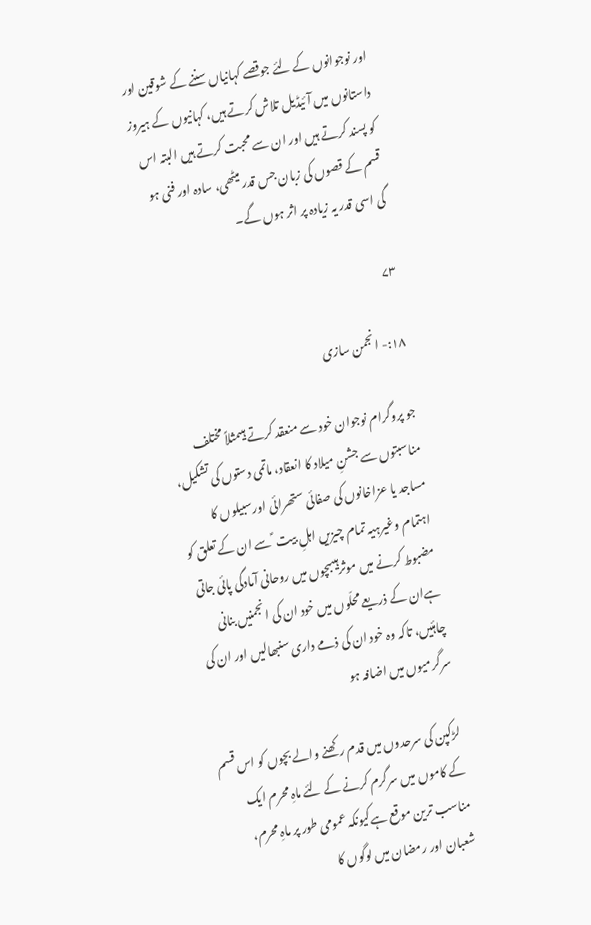اور نوجوانوں کے لئے جوقصے کہانیاں سننے کے شوقین اور داستانوں میں آئیڈیل تلاش کرتے ہیں، کہانیوں کے ہیروز کو پسند کرتے ہیں اور ان سے محبت کرتے ہیں البتہ اس قسم کے قصوں کی زبان جس قدر میٹھی، سادہ اور فنی ہو گی اسی قدر یہ زیادہ پر اثر ہوں گے۔

۷۳

۱۸:- انجمن سازی

جو پروگرام نوجوان خود سے منعقد کرتے ہیںمثلاً مختلف مناسبتوں سے جشنِ میلاد کا انعقاد، ماتمی دستوں کی تشکیل، مساجد یا عزاخانوں کی صفائی ستھرائی اورسبیلوں کا اہتمام وغیرہیہ تمام چیزیں اہلِ بیت ؑ سے ان کے تعلق کو مضبوط کرنے میں موثرہیںبچوں میں روحانی آمادگی پائی جاتی ہےان کے ذریعے محلّوں میں خود ان کی انجمنیں بنانی چاہئیں، تاکہ وہ خود ان کی ذمے داری سنبھالیں اور ان کی سرگرمیوں میں اضافہ ہو

لڑکپن کی سرحدوں میں قدم رکھنے والے بچوں کو اس قسم کے کاموں میں سرگرم کرنے کے لئے ماہِ محرم ایک مناسب ترین موقع ہےکیونکہ عمومی طور پر ماہِ محرم، شعبان اور رمضان میں لوگوں کا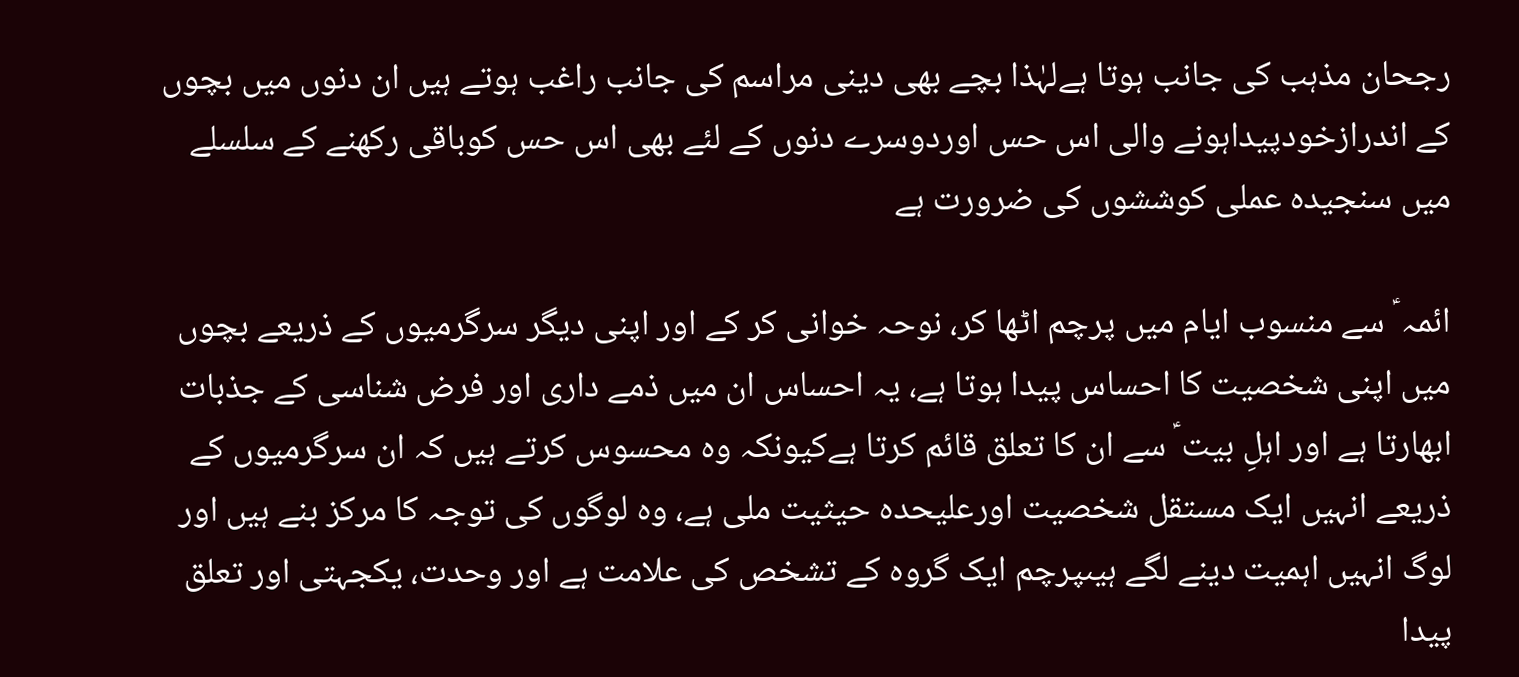رجحان مذہب کی جانب ہوتا ہےلہٰذا بچے بھی دینی مراسم کی جانب راغب ہوتے ہیں ان دنوں میں بچوں کے اندرازخودپیداہونے والی اس حس اوردوسرے دنوں کے لئے بھی اس حس کوباقی رکھنے کے سلسلے میں سنجیدہ عملی کوششوں کی ضرورت ہے

ائمہ ؑ سے منسوب ایام میں پرچم اٹھا کر، نوحہ خوانی کر کے اور اپنی دیگر سرگرمیوں کے ذریعے بچوں میں اپنی شخصیت کا احساس پیدا ہوتا ہے، یہ احساس ان میں ذمے داری اور فرض شناسی کے جذبات ابھارتا ہے اور اہلِ بیت ؑ سے ان کا تعلق قائم کرتا ہےکیونکہ وہ محسوس کرتے ہیں کہ ان سرگرمیوں کے ذریعے انہیں ایک مستقل شخصیت اورعلیحدہ حیثیت ملی ہے، وہ لوگوں کی توجہ کا مرکز بنے ہیں اور لوگ انہیں اہمیت دینے لگے ہیںپرچم ایک گروہ کے تشخص کی علامت ہے اور وحدت، یکجہتی اور تعلق پیدا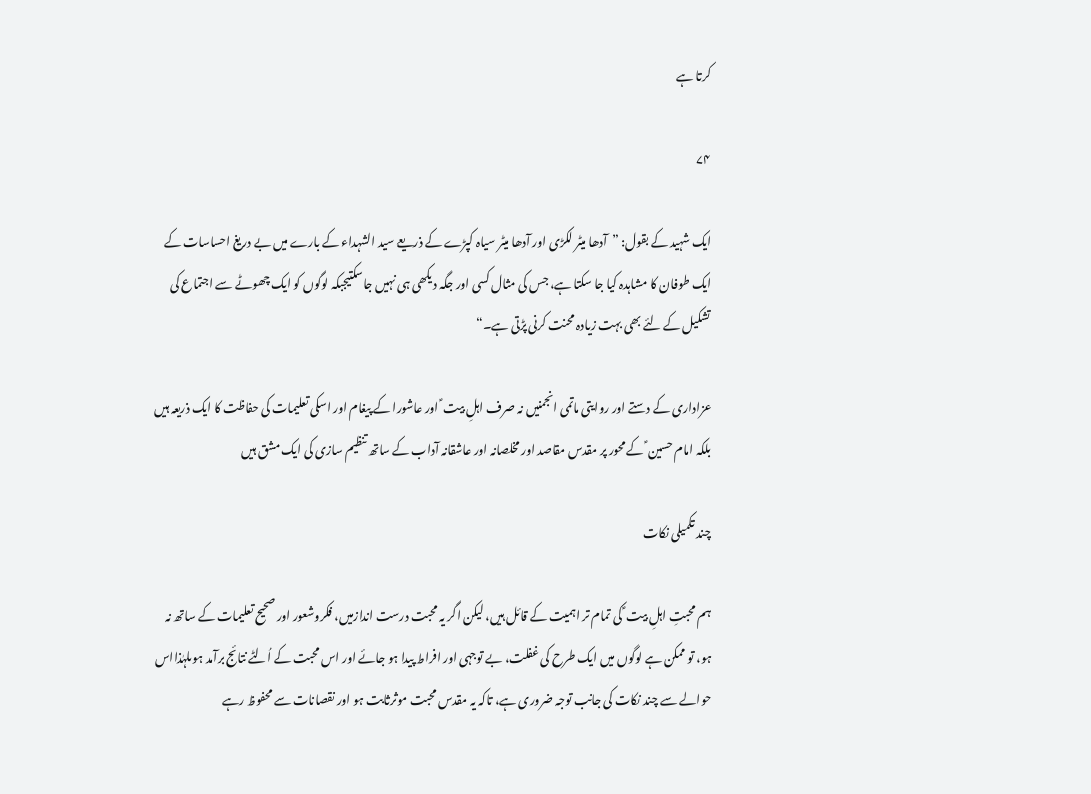کرتا ہے

۷۴

ایک شہید کے بقول: ”آدھا میٹر لکڑی اور آدھا میٹر سیاہ کپڑے کے ذریعے سید الشہداء کے بارے میں بے دریغ احساسات کے ایک طوفان کا مشاہدہ کیا جا سکتا ہے، جس کی مثال کسی اور جگہ دیکھی ہی نہیں جاسکتیجبکہ لوگوں کو ایک چھوٹے سے اجتماع کی تشکیل کے لئے بھی بہت زیادہ محنت کرنی پڑتی ہے۔“

عزاداری کے دستے اور روایتی ماتمی انجمنیں نہ صرف اہلِ بیت ؑ اور عاشورا کے پیغام اور اسکی تعلیمات کی حفاظت کا ایک ذریعہ ہیں بلکہ امام حسین ؑ کے محور پر مقدس مقاصد اور مخلصانہ اور عاشقانہ آداب کے ساتھ تنظیم سازی کی ایک مشق ہیں

چند تکمیلی نکات

ہم محبتِ اہلِ بیت ؑ کی تمام تر اہمیت کے قائل ہیں، لیکن اگر یہ محبت درست اندازمیں، فکروشعور اور صحیح تعلیمات کے ساتھ نہ ہو، تو ممکن ہے لوگوں میں ایک طرح کی غفلت، بے توجہی اور افراط پیدا ہو جائے اور اس محبت کے اُلٹے نتائج برآمد ہوںلہٰذااس حوالے سے چند نکات کی جانب توجہ ضروری ہے، تاکہ یہ مقدس محبت موثرثابت ہو اور نقصانات سے محفوظ رہے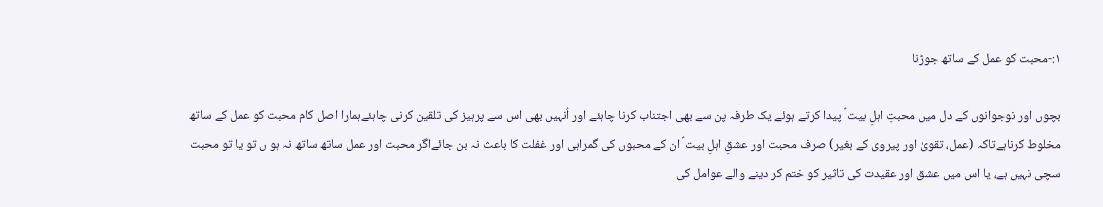۱:-محبت کو عمل کے ساتھ جوڑنا

بچوں اور نوجوانوں کے دل میں محبتِ اہلِ بیت ؑ پیدا کرتے ہوئے یک طرفہ پن سے بھی اجتناب کرنا چاہئے اور اُنہیں بھی اس سے پرہیز کی تلقین کرنی چاہئےہمارا اصل کام محبت کو عمل کے ساتھ مخلوط کرناہےتاکہ (عمل، تقویٰ اور پیروی کے بغیر) صرف محبت اور عشقِ اہلِ بیت ؑ ان کے محبوں کی گمراہی اور غفلت کا باعث نہ بن جائےاگر محبت اور عمل ساتھ ساتھ نہ ہو ں تو یا تو محبت سچی نہیں ہے، یا اس میں عشق اور عقیدت کی تاثیر کو ختم کر دینے والے عوامل کی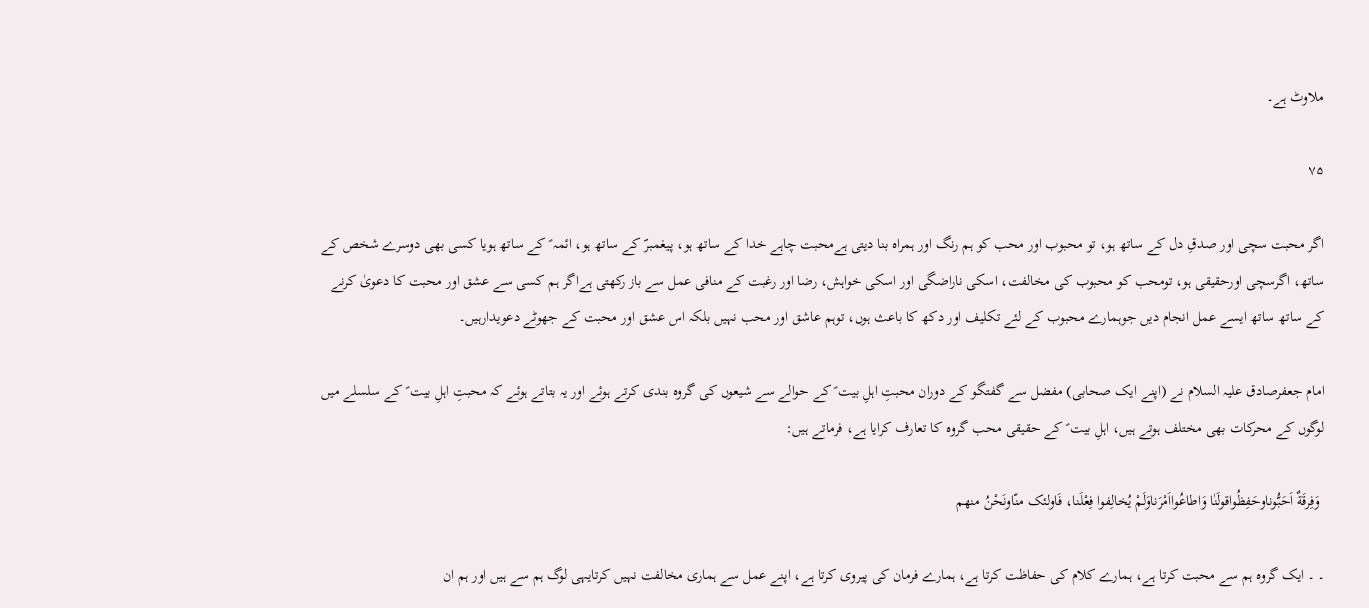ملاوٹ ہے۔

۷۵

اگر محبت سچی اور صدقِ دل کے ساتھ ہو، تو محبوب اور محب کو ہم رنگ اور ہمراہ بنا دیتی ہےمحبت چاہے خدا کے ساتھ ہو، پیغمبرؐ کے ساتھ ہو، ائمہ ؑ کے ساتھ ہویا کسی بھی دوسرے شخص کے ساتھ، اگرسچی اورحقیقی ہو، تومحب کو محبوب کی مخالفت، اسکی ناراضگی اور اسکی خواہش، رضا اور رغبت کے منافی عمل سے باز رکھتی ہےاگر ہم کسی سے عشق اور محبت کا دعویٰ کرنے کے ساتھ ساتھ ایسے عمل انجام دیں جوہمارے محبوب کے لئے تکلیف اور دکھ کا باعث ہوں، توہم عاشق اور محب نہیں بلکہ اس عشق اور محبت کے جھوٹے دعویدارہیں۔

امام جعفرصادق علیہ السلام نے (اپنے ایک صحابی) مفضل سے گفتگو کے دوران محبتِ اہلِ بیت ؑ کے حوالے سے شیعوں کی گروہ بندی کرتے ہوئے اور یہ بتاتے ہوئے کہ محبتِ اہلِ بیت ؑ کے سلسلے میں لوگوں کے محرکات بھی مختلف ہوتے ہیں، اہلِ بیت ؑ کے حقیقی محب گروہ کا تعارف کرایا ہے، فرماتے ہیں:

 وَفِرقَةٌ اَحَبُّوناوحَفِظُواقولَنٰا وَاطاعُوااَمْرَناوَلَمْ یُخالِفوا فِعْلَنا، فَاولئک منّاونَحْنُ منهم

۔ ۔ ایک گروہ ہم سے محبت کرتا ہے، ہمارے کلام کی حفاظت کرتا ہے، ہمارے فرمان کی پیروی کرتا ہے، اپنے عمل سے ہماری مخالفت نہیں کرتایہی لوگ ہم سے ہیں اور ہم ان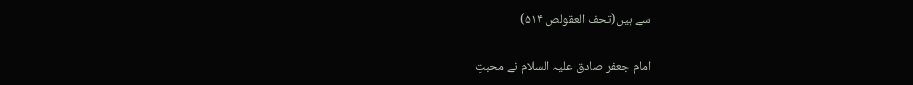سے ہیں(تحف العقولص ۵۱۴)

امام جعفر صادق علیہ السلام نے محبتِ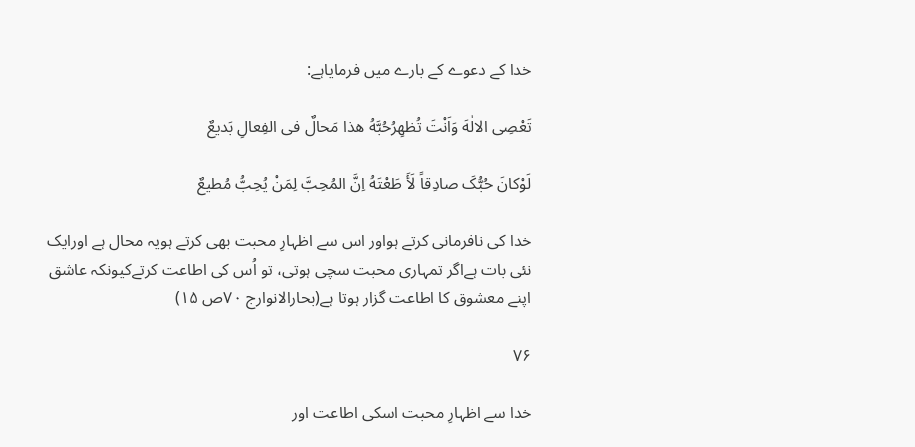خدا کے دعوے کے بارے میں فرمایاہے:

تَعْصِی الالٰهَ وَاَنْتَ تُظهِرُحُبَّهُ هذا مَحالٌ فی الفِعالِ بَدیعٌ

لَوْکانَ حُبُّکَ صادِقاً لَأَ طَعْتَهُ اِنَّ المُحِبَّ لِمَنْ یُحِبُّ مُطیعٌ

خدا کی نافرمانی کرتے ہواور اس سے اظہارِ محبت بھی کرتے ہویہ محال ہے اورایک نئی بات ہےاگر تمہاری محبت سچی ہوتی، تو اُس کی اطاعت کرتےکیونکہ عاشق اپنے معشوق کا اطاعت گزار ہوتا ہے(بحارالانوارج ۷۰ص ۱۵)

۷۶

خدا سے اظہارِ محبت اسکی اطاعت اور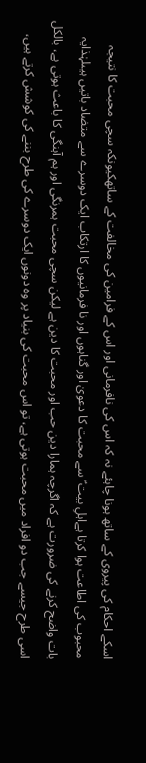اسکے احکام کی پیروی کے ساتھ ہونا چاہئے نہ کہ اس کی نافرمانی اور اس کے فرامین کی مخالفت کے ساتھکیونکہ سچی محبت کا نتیجہ محبوب کی اطاعت ہوا کرتا ہےاہلِ بیت ؑ سے محبت کا دعویٰ اور گناہوں اور نا فرمانیوں کا ارتکاب ایک دوسرے سے متضاد باتیں ہیںلہٰذایہ بات واضح کرنے کی ضرورت ہے کہ اگرچہ ہمارا دین حب اور محبت کا دین ہے لیکن سچی محبت ہمرنگی اور ہم آہنگی کا باعث ہوتی ہے، بالکل اسی طرح جیسے جب دو افراد میں محبت ہوتی ہے، تو اس محبت کی بنیاد پر وہ دونوں ایک دوسرے کی طرح بننے کی کوشش کرتے ہیں،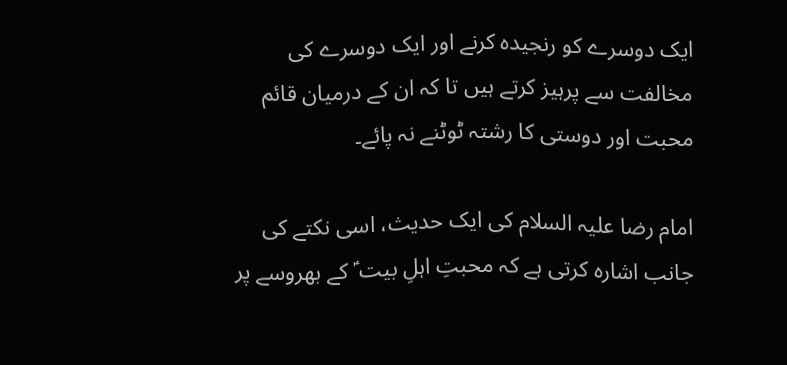ایک دوسرے کو رنجیدہ کرنے اور ایک دوسرے کی مخالفت سے پرہیز کرتے ہیں تا کہ ان کے درمیان قائم محبت اور دوستی کا رشتہ ٹوٹنے نہ پائے۔

امام رضا علیہ السلام کی ایک حدیث، اسی نکتے کی جانب اشارہ کرتی ہے کہ محبتِ اہلِ بیت ؑ کے بھروسے پر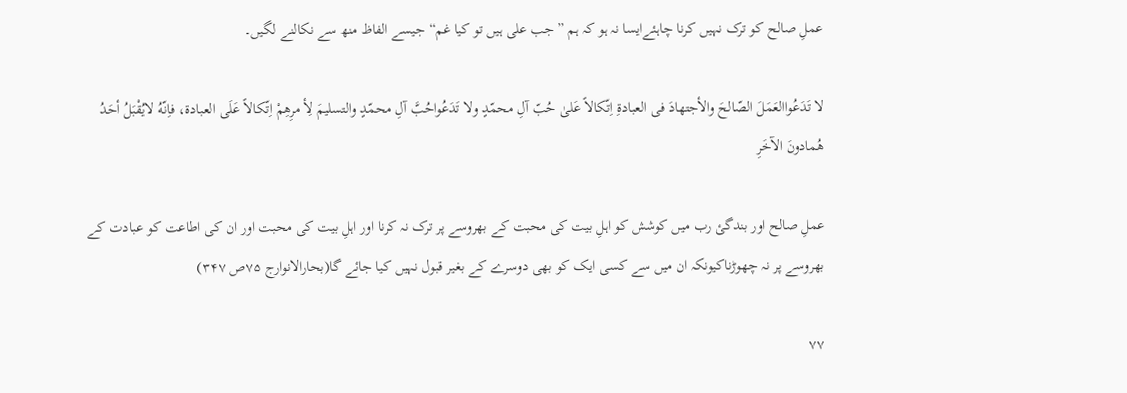عملِ صالح کو ترک نہیں کرنا چاہئےایسا نہ ہو کہ ہم ”جب علی ہیں تو کیا غم“جیسے الفاظ منھ سے نکالنے لگیں۔

لا تَدَعُواالعَمَلَ الصّالحَ والأجتهادَ فی العبادةِ اِتّکالاً عَلیٰ حُبّ آلِ محمّدٍ ولا تَدَعُواحُبَّ آلِ محمّدٍ والتسلیمَ لِأ مرِهِمْ اِتّکالاً عَلَی العبادة، فاِنّهُ لایُقْبَلُ أحَدُ هُمادونَ الآخَرِ

عملِ صالح اور بندگئ رب میں کوشش کو اہلِ بیت کی محبت کے بھروسے پر ترک نہ کرنا اور اہلِ بیت کی محبت اور ان کی اطاعت کو عبادت کے بھروسے پر نہ چھوڑناکیونکہ ان میں سے کسی ایک کو بھی دوسرے کے بغیر قبول نہیں کیا جائے گا(بحارالانوارج ۷۵ص ۳۴۷)

۷۷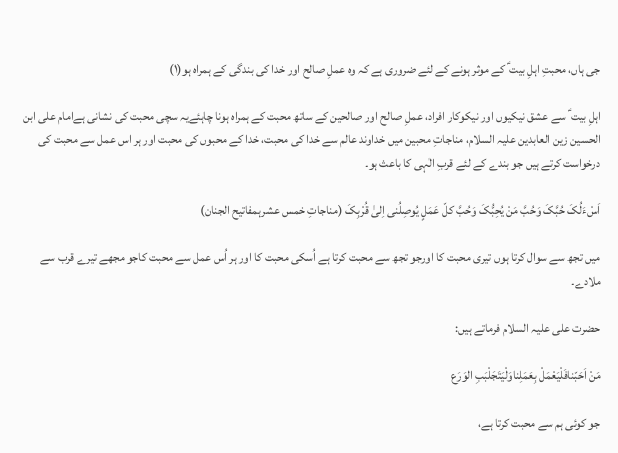جی ہاں، محبتِ اہلِ بیت ؑ کے موثر ہونے کے لئے ضروری ہے کہ وہ عملِ صالح اور خدا کی بندگی کے ہمراہ ہو(۱)

اہلِ بیت ؑ سے عشق نیکیوں اور نیکوکار افراد، عملِ صالح اور صالحین کے ساتھ محبت کے ہمراہ ہونا چاہئےیہ سچی محبت کی نشانی ہےامام علی ابن الحسین زین العابدین علیہ السلام، مناجاتِ محبین میں خداوند عالم سے خدا کی محبت، خدا کے محبوں کی محبت اور ہر اس عمل سے محبت کی درخواست کرتے ہیں جو بندے کے لئے قربِ الٰہی کا باعث ہو۔

اَسْءَلُکَ حُبَّکَ وَحُبَّ مَنْ یُحِبُّکَ وَحُبَّ کلّ عَمَلٍ یُوصِلُنی اِلیٰ قُرْبِکَ (مناجاتِ خمس عشرہمفاتیح الجنان)

میں تجھ سے سوال کرتا ہوں تیری محبت کا اورجو تجھ سے محبت کرتا ہے اُسکی محبت کا اور ہر اُس عمل سے محبت کاجو مجھے تیرے قرب سے ملادے۔

حضرت علی علیہ السلام فرماتے ہیں:

مَنْ اَحَبّنافَلْیَعْمَلْ بِعَمَلِناوَلْیَتَجَلْبَبِ الوَرَع

جو کوئی ہم سے محبت کرتا ہے،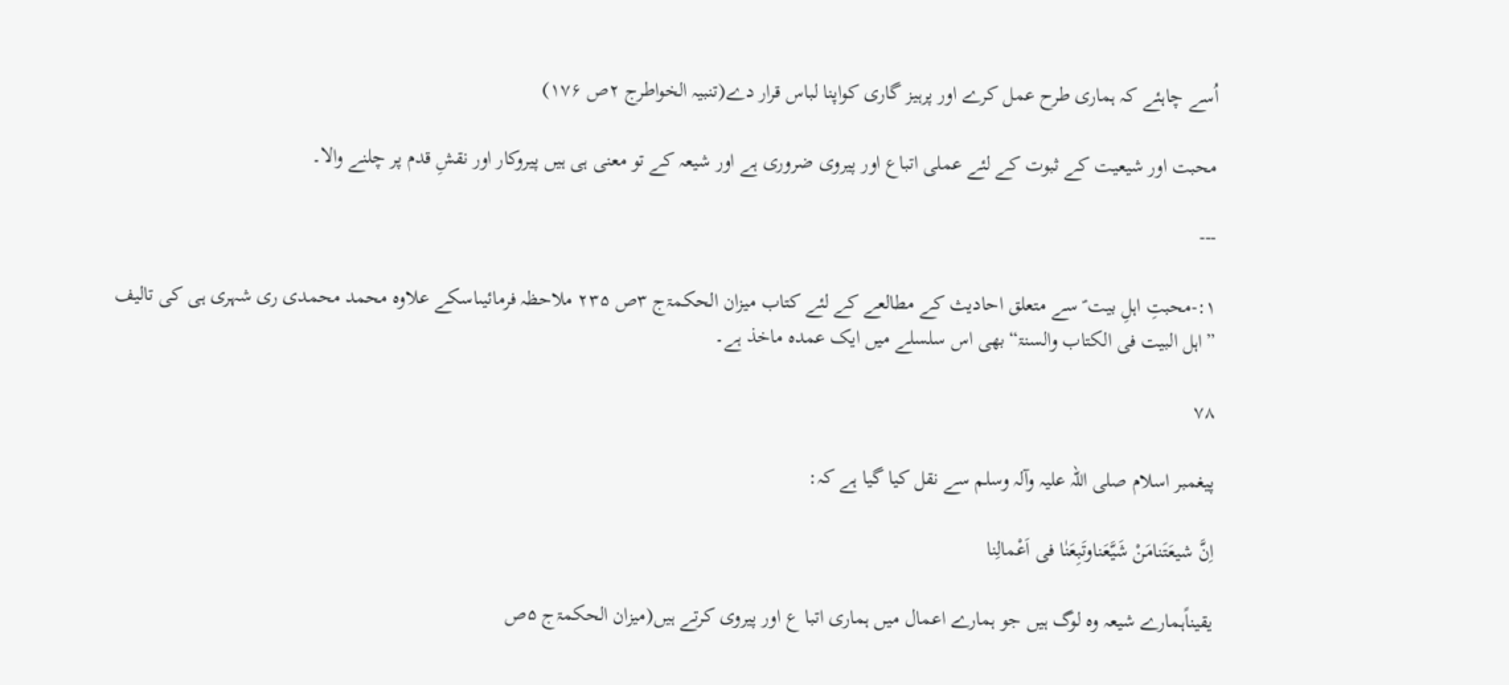اُسے چاہئے کہ ہماری طرح عمل کرے اور پرہیز گاری کواپنا لباس قرار دے(تنبیہ الخواطرج ۲ص ۱۷۶)

محبت اور شیعیت کے ثبوت کے لئے عملی اتباع اور پیروی ضروری ہے اور شیعہ کے تو معنی ہی ہیں پیروکار اور نقشِ قدم پر چلنے والا۔

---

۱:-محبتِ اہلِ بیت ؑ سے متعلق احادیث کے مطالعے کے لئے کتاب میزان الحکمۃج ۳ص ۲۳۵ ملاحظہ فرمائیںاسکے علاوہ محمد محمدی ری شہری ہی کی تالیف ”اہل البیت فی الکتاب والسنۃ“بھی اس سلسلے میں ایک عمدہ ماخذ ہے۔

۷۸

پیغمبر اسلام صلی اللہ علیہ وآلہ وسلم سے نقل کیا گیا ہے کہ:

اِنَّ شیعَتَنامَنْ شَیَّعَناوتَبِعَنٰا فی اَعْمالِنا

یقیناًہمارے شیعہ وہ لوگ ہیں جو ہمارے اعمال میں ہماری اتبا ع اور پیروی کرتے ہیں(میزان الحکمۃج ۵ص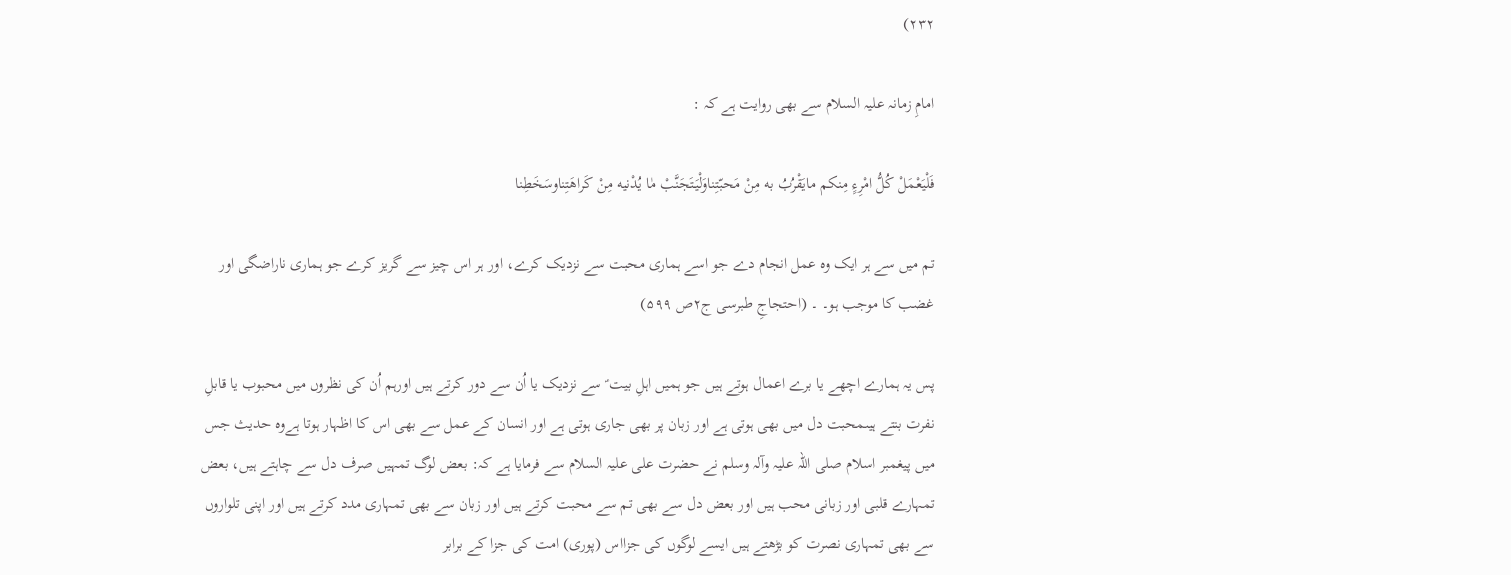۲۳۲)

امامِ زمانہ علیہ السلام سے بھی روایت ہے کہ :

فَلْیَعْمَلْ کُلُّ امْرِءٍ مِنکم مایَقْرُبُ به مِنْ مَحبّتِناوَلْیَتَجَنَّبْ مٰا یُدْنیه مِنْ کَراهَتِناوسَخَطِنا

تم میں سے ہر ایک وہ عمل انجام دے جو اسے ہماری محبت سے نزدیک کرے، اور ہر اس چیز سے گریز کرے جو ہماری ناراضگی اور غضب کا موجب ہو۔ ۔ (احتجاجِ طبرسی ج۲ص ۵۹۹)

پس یہ ہمارے اچھے یا برے اعمال ہوتے ہیں جو ہمیں اہلِ بیت ؑ سے نزدیک یا اُن سے دور کرتے ہیں اورہم اُن کی نظروں میں محبوب یا قابلِ نفرت بنتے ہیںمحبت دل میں بھی ہوتی ہے اور زبان پر بھی جاری ہوتی ہے اور انسان کے عمل سے بھی اس کا اظہار ہوتا ہےوہ حدیث جس میں پیغمبر اسلام صلی اللہ علیہ وآلہ وسلم نے حضرت علی علیہ السلام سے فرمایا ہے کہ: بعض لوگ تمہیں صرف دل سے چاہتے ہیں، بعض تمہارے قلبی اور زبانی محب ہیں اور بعض دل سے بھی تم سے محبت کرتے ہیں اور زبان سے بھی تمہاری مدد کرتے ہیں اور اپنی تلواروں سے بھی تمہاری نصرت کو بڑھتے ہیں ایسے لوگوں کی جزااس (پوری) امت کی جزا کے برابر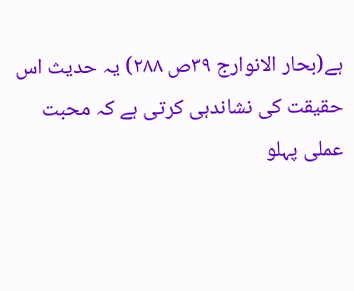ہے(بحار الانوارج ۳۹ص ۲۸۸) یہ حدیث اس حقیقت کی نشاندہی کرتی ہے کہ محبت عملی پہلو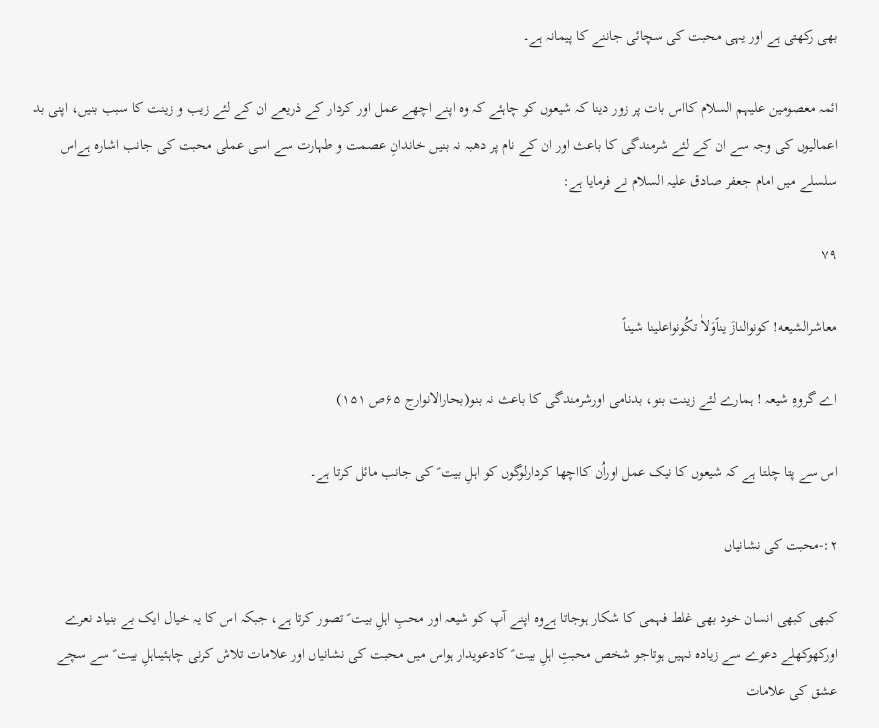بھی رکھتی ہے اور یہی محبت کی سچائی جاننے کا پیمانہ ہے۔

ائمہ معصومین علیہم السلام کااس بات پر زور دینا کہ شیعوں کو چاہئے کہ وہ اپنے اچھے عمل اور کردار کے ذریعے ان کے لئے زیب و زینت کا سبب بنیں، اپنی بد اعمالیوں کی وجہ سے ان کے لئے شرمندگی کا باعث اور ان کے نام پر دھبہ نہ بنیں خاندانِ عصمت و طہارت سے اسی عملی محبت کی جانب اشارہ ہےاس سلسلے میں امام جعفر صادق علیہ السلام نے فرمایا ہے:

۷۹

معاشرالشیعه! کونوالنازَ یناًوَلاٰ تکُونواعلینا شیناً

اے گروہِ شیعہ ! ہمارے لئے زینت بنو، بدنامی اورشرمندگی کا باعث نہ بنو(بحارالانوارج ۶۵ص ۱۵۱)

اس سے پتا چلتا ہے کہ شیعوں کا نیک عمل اوراُن کااچھا کردارلوگوں کو اہلِ بیت ؑ کی جانب مائل کرتا ہے۔

۲:-محبت کی نشانیاں

کبھی کبھی انسان خود بھی غلط فہمی کا شکار ہوجاتا ہےوہ اپنے آپ کو شیعہ اور محبِ اہلِ بیت ؑ تصور کرتا ہے، جبکہ اس کا یہ خیال ایک بے بنیاد نعرے اورکھوکھلے دعوے سے زیادہ نہیں ہوتاجو شخص محبتِ اہلِ بیت ؑ کادعویدار ہواس میں محبت کی نشانیاں اور علامات تلاش کرنی چاہئیںاہلِ بیت ؑ سے سچے عشق کی علامات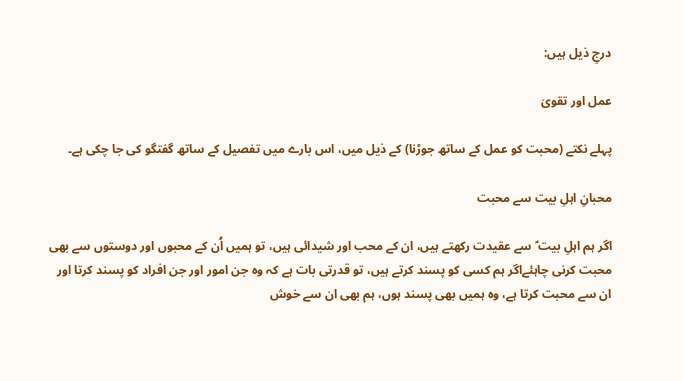درجِ ذیل ہیں:

عمل اور تقویٰ

پہلے نکتے (محبت کو عمل کے ساتھ جوڑنا) کے ذیل میں، اس بارے میں تفصیل کے ساتھ گفتگو کی جا چکی ہے۔

محبانِ اہلِ بیت سے محبت

اگر ہم اہلِ بیت ؑ سے عقیدت رکھتے ہیں، ان کے محب اور شیدائی ہیں، تو ہمیں اُن کے محبوں اور دوستوں سے بھی محبت کرنی چاہئےاگر ہم کسی کو پسند کرتے ہیں، تو قدرتی بات ہے کہ وہ جن امور اور جن افراد کو پسند کرتا اور ان سے محبت کرتا ہے، وہ ہمیں بھی پسند ہوں، ہم بھی ان سے خوش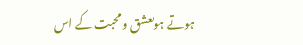ہوتے ہوںعشق و محبت کے اس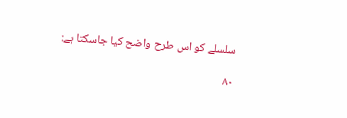سلسلے کو اس طرح واضح کیا جاسکتا ہے:

۸۰